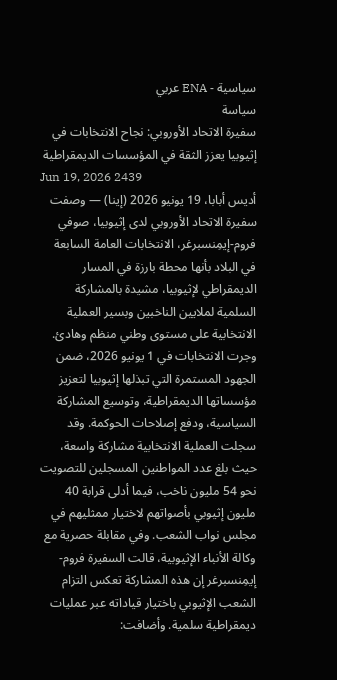سياسية - ENA عربي
سياسة
سفيرة الاتحاد الأوروبي: نجاح الانتخابات في إثيوبيا يعزز الثقة في المؤسسات الديمقراطية
Jun 19, 2026 2439
أديس أبابا، 19 يونيو 2026 (إينا) — وصفت سفيرة الاتحاد الأوروبي لدى إثيوبيا، صوفي فروم-إيمِنسبرغر، الانتخابات العامة السابعة في البلاد بأنها محطة بارزة في المسار الديمقراطي لإثيوبيا، مشيدة بالمشاركة السلمية لملايين الناخبين وبسير العملية الانتخابية على مستوى وطني منظم وهادئ. وجرت الانتخابات في 1 يونيو 2026، ضمن الجهود المستمرة التي تبذلها إثيوبيا لتعزيز مؤسساتها الديمقراطية، وتوسيع المشاركة السياسية، ودفع إصلاحات الحوكمة. وقد سجلت العملية الانتخابية مشاركة واسعة، حيث بلغ عدد المواطنين المسجلين للتصويت نحو 54 مليون ناخب، فيما أدلى قرابة 40 مليون إثيوبي بأصواتهم لاختيار ممثليهم في مجلس نواب الشعب. وفي مقابلة حصرية مع وكالة الأنباء الإثيوبية، قالت السفيرة فروم-إيمِنسبرغر إن هذه المشاركة تعكس التزام الشعب الإثيوبي باختيار قياداته عبر عمليات ديمقراطية سلمية. وأضافت: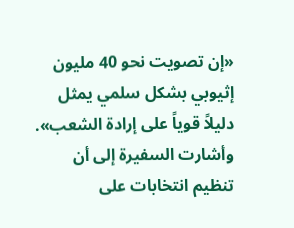«إن تصويت نحو 40 مليون إثيوبي بشكل سلمي يمثل دليلاً قوياً على إرادة الشعب». وأشارت السفيرة إلى أن تنظيم انتخابات على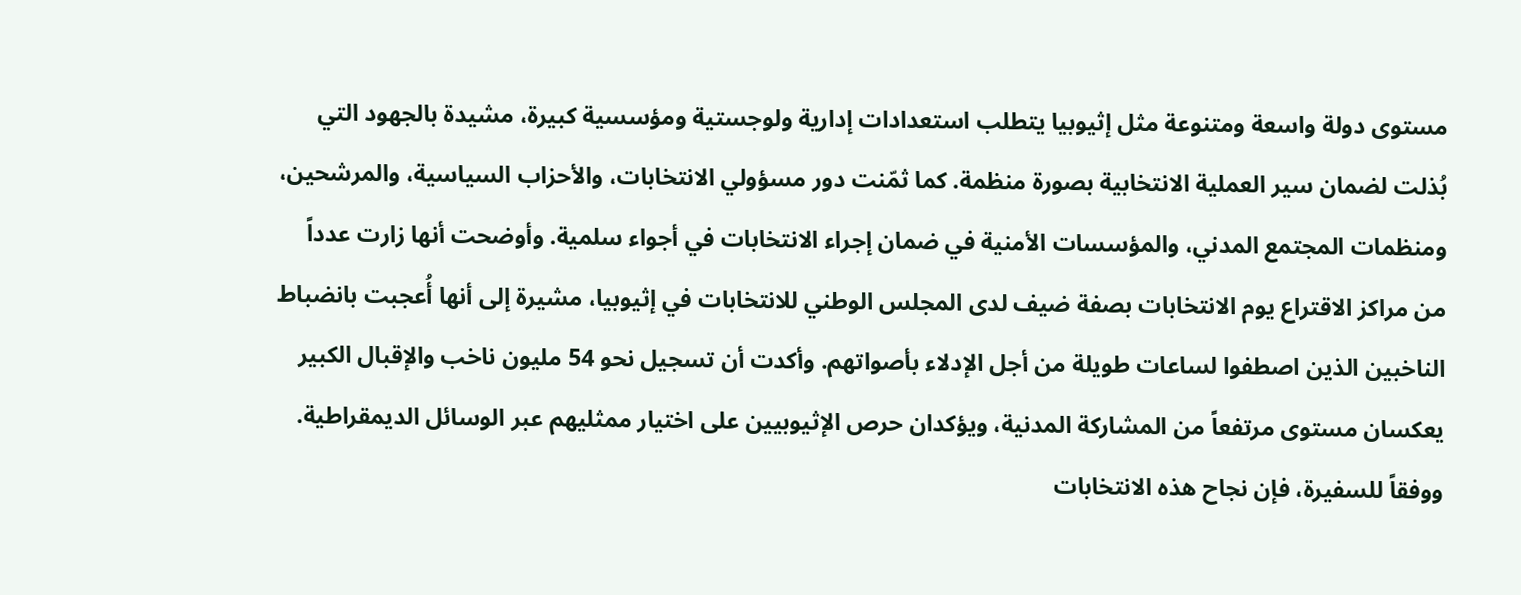مستوى دولة واسعة ومتنوعة مثل إثيوبيا يتطلب استعدادات إدارية ولوجستية ومؤسسية كبيرة، مشيدة بالجهود التي بُذلت لضمان سير العملية الانتخابية بصورة منظمة. كما ثمّنت دور مسؤولي الانتخابات، والأحزاب السياسية، والمرشحين، ومنظمات المجتمع المدني، والمؤسسات الأمنية في ضمان إجراء الانتخابات في أجواء سلمية. وأوضحت أنها زارت عدداً من مراكز الاقتراع يوم الانتخابات بصفة ضيف لدى المجلس الوطني للانتخابات في إثيوبيا، مشيرة إلى أنها أُعجبت بانضباط الناخبين الذين اصطفوا لساعات طويلة من أجل الإدلاء بأصواتهم. وأكدت أن تسجيل نحو 54 مليون ناخب والإقبال الكبير يعكسان مستوى مرتفعاً من المشاركة المدنية، ويؤكدان حرص الإثيوبيين على اختيار ممثليهم عبر الوسائل الديمقراطية. ووفقاً للسفيرة، فإن نجاح هذه الانتخابات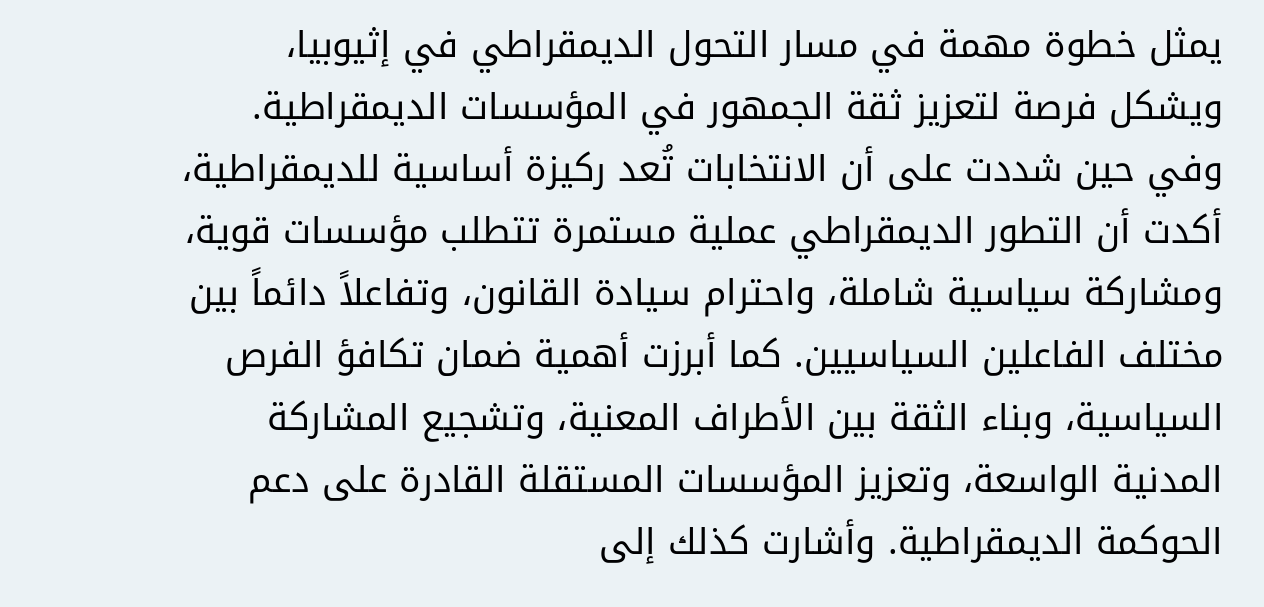يمثل خطوة مهمة في مسار التحول الديمقراطي في إثيوبيا، ويشكل فرصة لتعزيز ثقة الجمهور في المؤسسات الديمقراطية. وفي حين شددت على أن الانتخابات تُعد ركيزة أساسية للديمقراطية، أكدت أن التطور الديمقراطي عملية مستمرة تتطلب مؤسسات قوية، ومشاركة سياسية شاملة، واحترام سيادة القانون، وتفاعلاً دائماً بين مختلف الفاعلين السياسيين. كما أبرزت أهمية ضمان تكافؤ الفرص السياسية، وبناء الثقة بين الأطراف المعنية، وتشجيع المشاركة المدنية الواسعة، وتعزيز المؤسسات المستقلة القادرة على دعم الحوكمة الديمقراطية. وأشارت كذلك إلى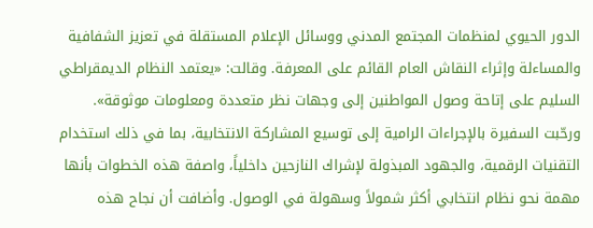الدور الحيوي لمنظمات المجتمع المدني ووسائل الإعلام المستقلة في تعزيز الشفافية والمساءلة وإثراء النقاش العام القائم على المعرفة. وقالت: «يعتمد النظام الديمقراطي السليم على إتاحة وصول المواطنين إلى وجهات نظر متعددة ومعلومات موثوقة». ورحّبت السفيرة بالإجراءات الرامية إلى توسيع المشاركة الانتخابية، بما في ذلك استخدام التقنيات الرقمية، والجهود المبذولة لإشراك النازحين داخلياً، واصفة هذه الخطوات بأنها مهمة نحو نظام انتخابي أكثر شمولاً وسهولة في الوصول. وأضافت أن نجاح هذه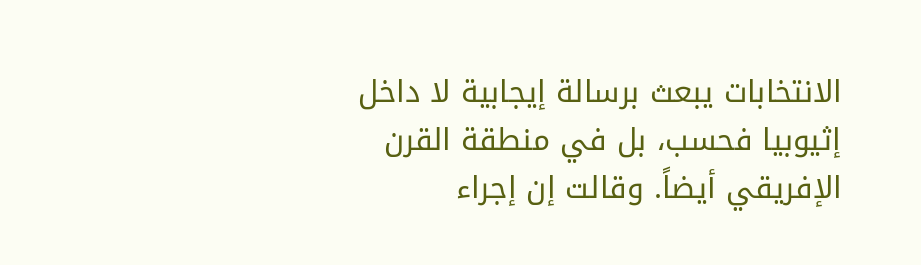الانتخابات يبعث برسالة إيجابية لا داخل إثيوبيا فحسب، بل في منطقة القرن الإفريقي أيضاً. وقالت إن إجراء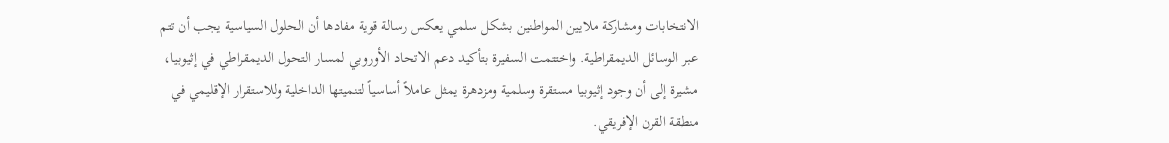الانتخابات ومشاركة ملايين المواطنين بشكل سلمي يعكس رسالة قوية مفادها أن الحلول السياسية يجب أن تتم عبر الوسائل الديمقراطية. واختتمت السفيرة بتأكيد دعم الاتحاد الأوروبي لمسار التحول الديمقراطي في إثيوبيا، مشيرة إلى أن وجود إثيوبيا مستقرة وسلمية ومزدهرة يمثل عاملاً أساسياً لتنميتها الداخلية وللاستقرار الإقليمي في منطقة القرن الإفريقي.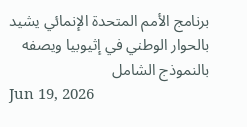برنامج الأمم المتحدة الإنمائي يشيد بالحوار الوطني في إثيوبيا ويصفه بالنموذج الشامل
Jun 19, 2026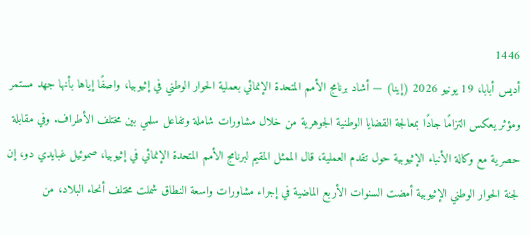1446
أديس أبابا، 19 يونيو 2026 (إينا) — أشاد برنامج الأمم المتحدة الإنمائي بعملية الحوار الوطني في إثيوبيا، واصفًا إياها بأنها جهد مستمر ومؤثر يعكس التزامًا جادًا بمعالجة القضايا الوطنية الجوهرية من خلال مشاورات شاملة وتفاعل سلمي بين مختلف الأطراف. وفي مقابلة حصرية مع وكالة الأنباء الإثيوبية حول تقدم العملية، قال الممثل المقيم لبرنامج الأمم المتحدة الإنمائي في إثيوبيا، صموئيل غبايدي دو، إن لجنة الحوار الوطني الإثيوبية أمضت السنوات الأربع الماضية في إجراء مشاورات واسعة النطاق شملت مختلف أنحاء البلاد، من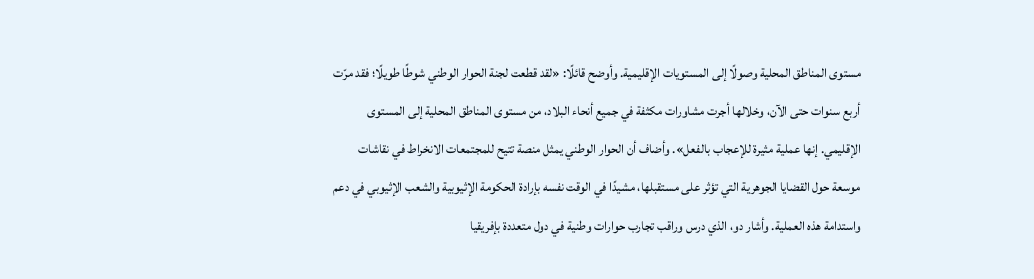مستوى المناطق المحلية وصولًا إلى المستويات الإقليمية. وأوضح قائلًا: «لقد قطعت لجنة الحوار الوطني شوطًا طويلًا؛ فقد مرّت أربع سنوات حتى الآن، وخلالها أجرت مشاورات مكثفة في جميع أنحاء البلاد، من مستوى المناطق المحلية إلى المستوى الإقليمي. إنها عملية مثيرة للإعجاب بالفعل». وأضاف أن الحوار الوطني يمثل منصة تتيح للمجتمعات الانخراط في نقاشات موسعة حول القضايا الجوهرية التي تؤثر على مستقبلها، مشيدًا في الوقت نفسه بإرادة الحكومة الإثيوبية والشعب الإثيوبي في دعم واستدامة هذه العملية. وأشار دو، الذي درس وراقب تجارب حوارات وطنية في دول متعددة بإفريقيا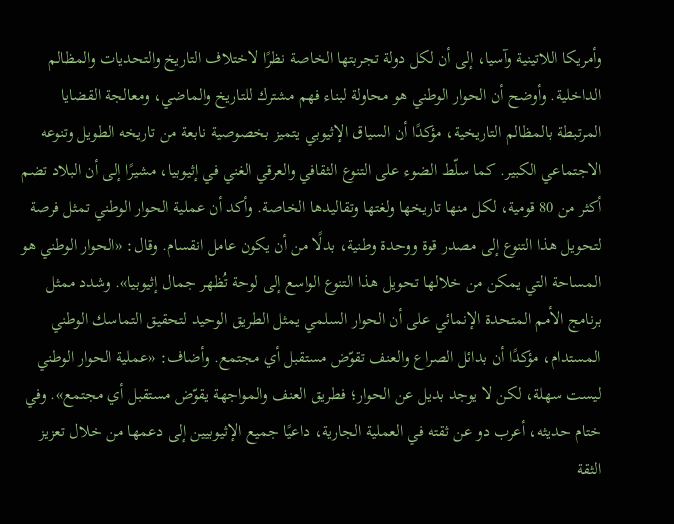وأمريكا اللاتينية وآسيا، إلى أن لكل دولة تجربتها الخاصة نظرًا لاختلاف التاريخ والتحديات والمظالم الداخلية. وأوضح أن الحوار الوطني هو محاولة لبناء فهم مشترك للتاريخ والماضي، ومعالجة القضايا المرتبطة بالمظالم التاريخية، مؤكدًا أن السياق الإثيوبي يتميز بخصوصية نابعة من تاريخه الطويل وتنوعه الاجتماعي الكبير. كما سلّط الضوء على التنوع الثقافي والعرقي الغني في إثيوبيا، مشيرًا إلى أن البلاد تضم أكثر من 80 قومية، لكل منها تاريخها ولغتها وتقاليدها الخاصة. وأكد أن عملية الحوار الوطني تمثل فرصة لتحويل هذا التنوع إلى مصدر قوة ووحدة وطنية، بدلًا من أن يكون عامل انقسام. وقال: «الحوار الوطني هو المساحة التي يمكن من خلالها تحويل هذا التنوع الواسع إلى لوحة تُظهر جمال إثيوبيا». وشدد ممثل برنامج الأمم المتحدة الإنمائي على أن الحوار السلمي يمثل الطريق الوحيد لتحقيق التماسك الوطني المستدام، مؤكدًا أن بدائل الصراع والعنف تقوّض مستقبل أي مجتمع. وأضاف: «عملية الحوار الوطني ليست سهلة، لكن لا يوجد بديل عن الحوار؛ فطريق العنف والمواجهة يقوّض مستقبل أي مجتمع». وفي ختام حديثه، أعرب دو عن ثقته في العملية الجارية، داعيًا جميع الإثيوبيين إلى دعمها من خلال تعزيز الثقة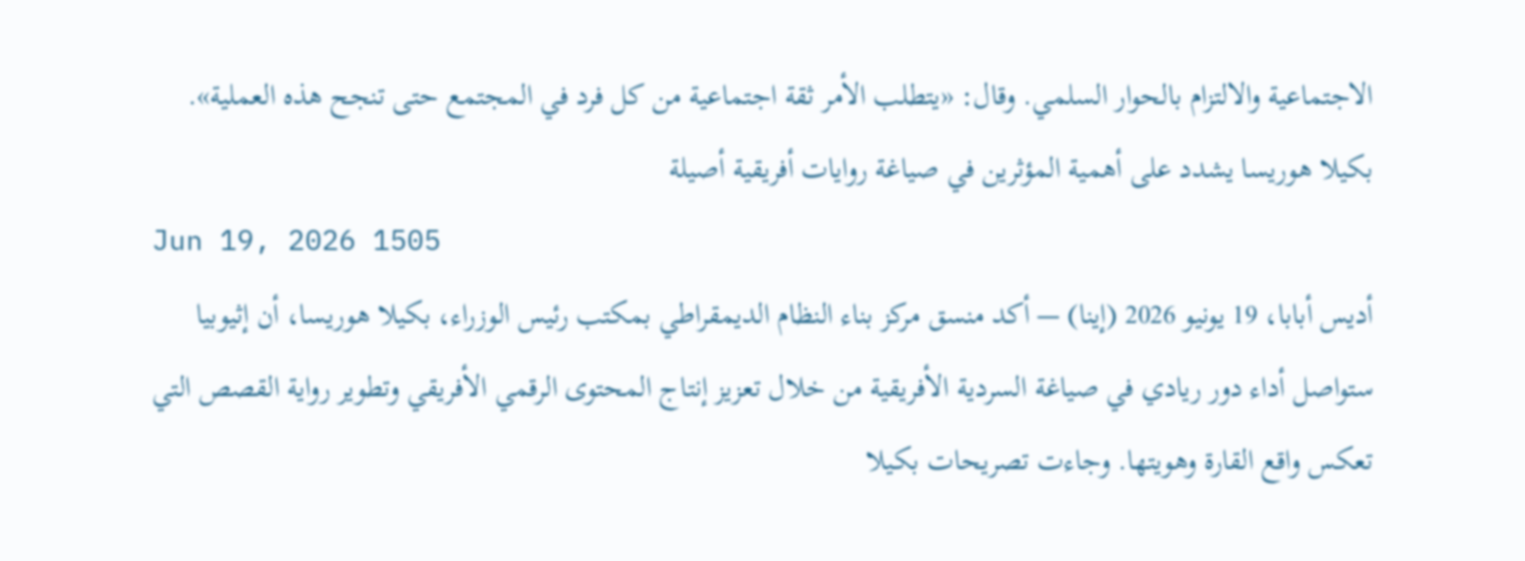الاجتماعية والالتزام بالحوار السلمي. وقال: «يتطلب الأمر ثقة اجتماعية من كل فرد في المجتمع حتى تنجح هذه العملية».
بكيلا هوريسا يشدد على أهمية المؤثرين في صياغة روايات أفريقية أصيلة
Jun 19, 2026 1505
أديس أبابا، 19 يونيو 2026 (إينا) — أكد منسق مركز بناء النظام الديمقراطي بمكتب رئيس الوزراء، بكيلا هوريسا، أن إثيوبيا ستواصل أداء دور ريادي في صياغة السردية الأفريقية من خلال تعزيز إنتاج المحتوى الرقمي الأفريقي وتطوير رواية القصص التي تعكس واقع القارة وهويتها. وجاءت تصريحات بكيلا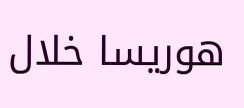هوريسا خلال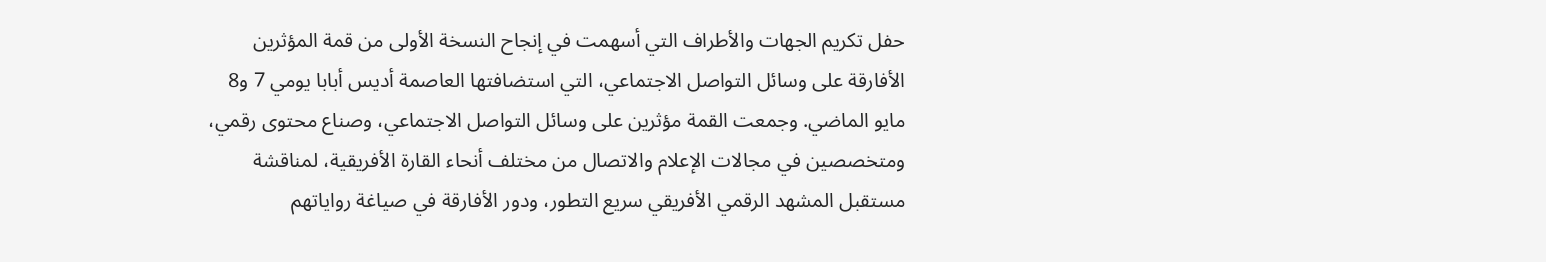حفل تكريم الجهات والأطراف التي أسهمت في إنجاح النسخة الأولى من قمة المؤثرين الأفارقة على وسائل التواصل الاجتماعي، التي استضافتها العاصمة أديس أبابا يومي 7 و8 مايو الماضي. وجمعت القمة مؤثرين على وسائل التواصل الاجتماعي، وصناع محتوى رقمي، ومتخصصين في مجالات الإعلام والاتصال من مختلف أنحاء القارة الأفريقية، لمناقشة مستقبل المشهد الرقمي الأفريقي سريع التطور، ودور الأفارقة في صياغة رواياتهم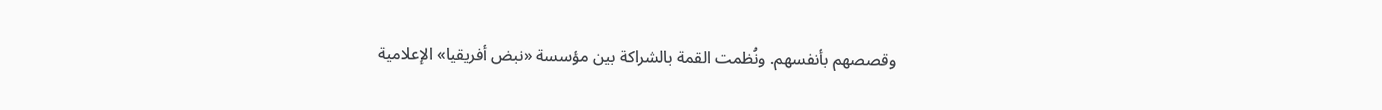وقصصهم بأنفسهم. ونُظمت القمة بالشراكة بين مؤسسة «نبض أفريقيا» الإعلامية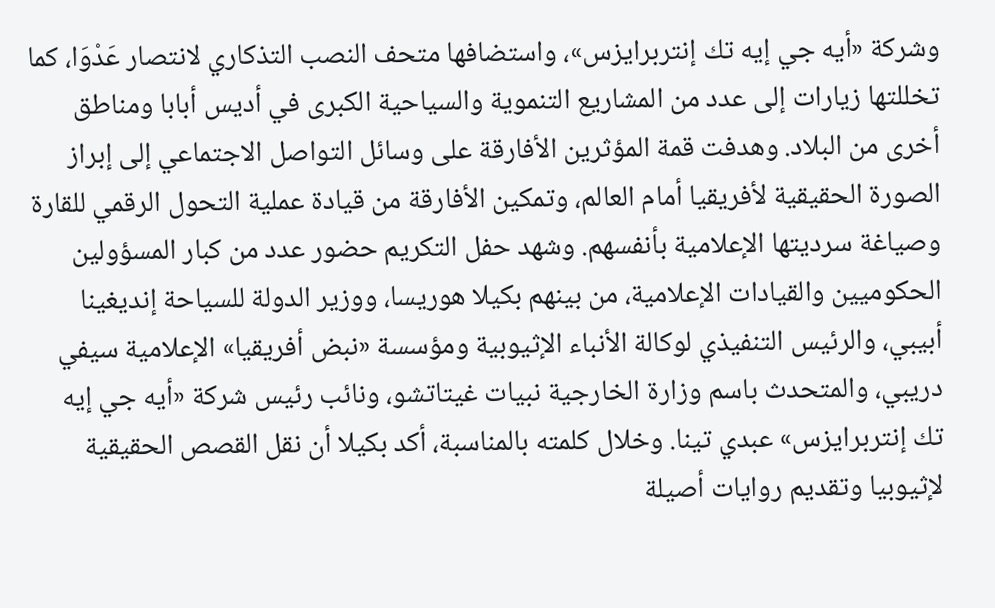وشركة «أيه جي إيه تك إنتربرايزس»، واستضافها متحف النصب التذكاري لانتصار عَدْوَا، كما تخللتها زيارات إلى عدد من المشاريع التنموية والسياحية الكبرى في أديس أبابا ومناطق أخرى من البلاد. وهدفت قمة المؤثرين الأفارقة على وسائل التواصل الاجتماعي إلى إبراز الصورة الحقيقية لأفريقيا أمام العالم، وتمكين الأفارقة من قيادة عملية التحول الرقمي للقارة وصياغة سرديتها الإعلامية بأنفسهم. وشهد حفل التكريم حضور عدد من كبار المسؤولين الحكوميين والقيادات الإعلامية، من بينهم بكيلا هوريسا، ووزير الدولة للسياحة إنديغينا أبيبي، والرئيس التنفيذي لوكالة الأنباء الإثيوبية ومؤسسة «نبض أفريقيا» الإعلامية سيفي دريبي، والمتحدث باسم وزارة الخارجية نبيات غيتاتشو، ونائب رئيس شركة «أيه جي إيه تك إنتربرايزس» عبدي تينا. وخلال كلمته بالمناسبة، أكد بكيلا أن نقل القصص الحقيقية لإثيوبيا وتقديم روايات أصيلة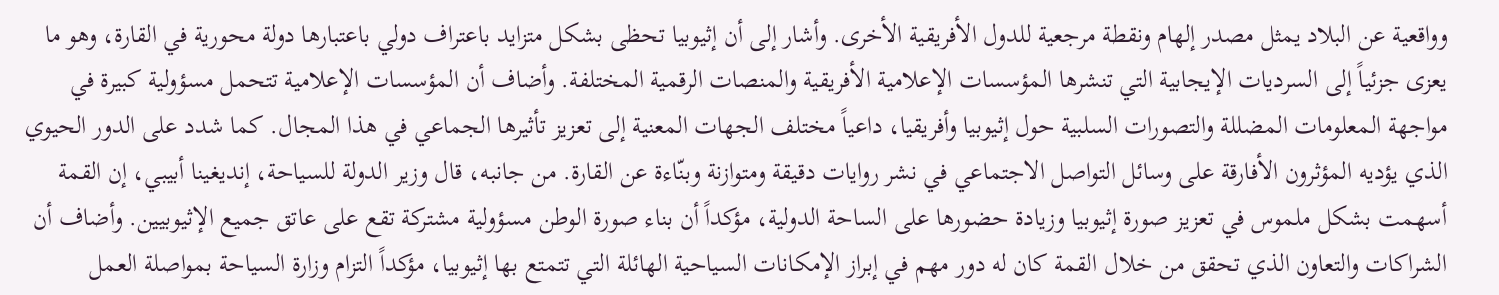وواقعية عن البلاد يمثل مصدر إلهام ونقطة مرجعية للدول الأفريقية الأخرى. وأشار إلى أن إثيوبيا تحظى بشكل متزايد باعتراف دولي باعتبارها دولة محورية في القارة، وهو ما يعزى جزئياً إلى السرديات الإيجابية التي تنشرها المؤسسات الإعلامية الأفريقية والمنصات الرقمية المختلفة. وأضاف أن المؤسسات الإعلامية تتحمل مسؤولية كبيرة في مواجهة المعلومات المضللة والتصورات السلبية حول إثيوبيا وأفريقيا، داعياً مختلف الجهات المعنية إلى تعزيز تأثيرها الجماعي في هذا المجال. كما شدد على الدور الحيوي الذي يؤديه المؤثرون الأفارقة على وسائل التواصل الاجتماعي في نشر روايات دقيقة ومتوازنة وبنّاءة عن القارة. من جانبه، قال وزير الدولة للسياحة، إنديغينا أبيبي، إن القمة أسهمت بشكل ملموس في تعزيز صورة إثيوبيا وزيادة حضورها على الساحة الدولية، مؤكداً أن بناء صورة الوطن مسؤولية مشتركة تقع على عاتق جميع الإثيوبيين. وأضاف أن الشراكات والتعاون الذي تحقق من خلال القمة كان له دور مهم في إبراز الإمكانات السياحية الهائلة التي تتمتع بها إثيوبيا، مؤكداً التزام وزارة السياحة بمواصلة العمل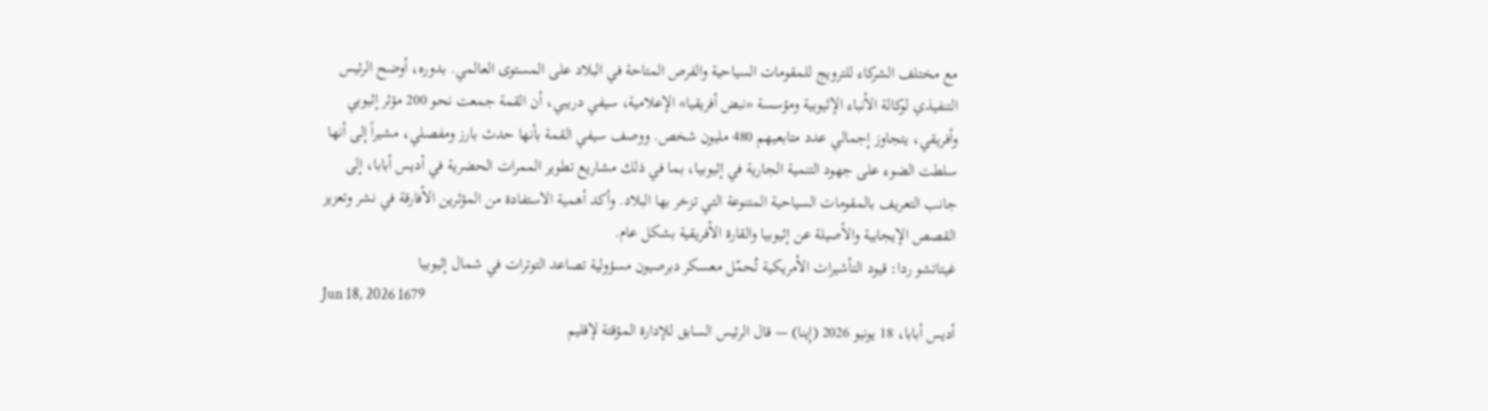مع مختلف الشركاء للترويج للمقومات السياحية والفرص المتاحة في البلاد على المستوى العالمي. بدوره، أوضح الرئيس التنفيذي لوكالة الأنباء الإثيوبية ومؤسسة «نبض أفريقيا» الإعلامية، سيفي دريبي، أن القمة جمعت نحو 200 مؤثر إثيوبي وأفريقي، يتجاوز إجمالي عدد متابعيهم 480 مليون شخص. ووصف سيفي القمة بأنها حدث بارز ومفصلي، مشيراً إلى أنها سلطت الضوء على جهود التنمية الجارية في إثيوبيا، بما في ذلك مشاريع تطوير الممرات الحضرية في أديس أبابا، إلى جانب التعريف بالمقومات السياحية المتنوعة التي تزخر بها البلاد. وأكد أهمية الاستفادة من المؤثرين الأفارقة في نشر وتعزيز القصص الإيجابية والأصيلة عن إثيوبيا والقارة الأفريقية بشكل عام.
غيتاتشو ردا: قيود التأشيرات الأمريكية تُحمّل معسكر دبرصيون مسؤولية تصاعد التوترات في شمال إثيوبيا
Jun 18, 2026 1679
أديس أبابا، 18 يونيو 2026 (إينا) — قال الرئيس السابق للإدارة المؤقتة لإقليم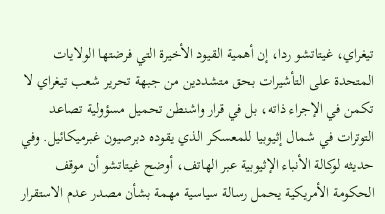تيغراي، غيتاتشو ردا، إن أهمية القيود الأخيرة التي فرضتها الولايات المتحدة على التأشيرات بحق متشددين من جبهة تحرير شعب تيغراي لا تكمن في الإجراء ذاته، بل في قرار واشنطن تحميل مسؤولية تصاعد التوترات في شمال إثيوبيا للمعسكر الذي يقوده دبرصيون غبرميكائيل. وفي حديثه لوكالة الأنباء الإثيوبية عبر الهاتف، أوضح غيتاتشو أن موقف الحكومة الأمريكية يحمل رسالة سياسية مهمة بشأن مصدر عدم الاستقرار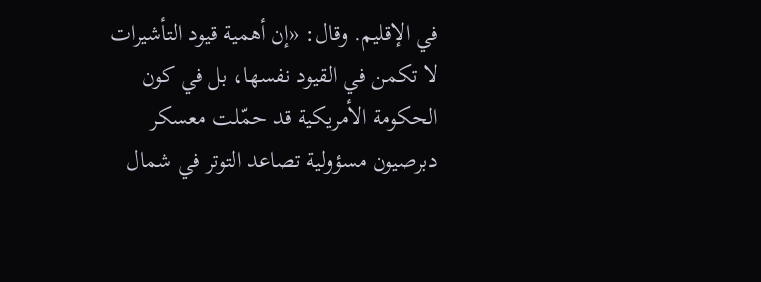في الإقليم. وقال: «إن أهمية قيود التأشيرات لا تكمن في القيود نفسها، بل في كون الحكومة الأمريكية قد حمّلت معسكر دبرصيون مسؤولية تصاعد التوتر في شمال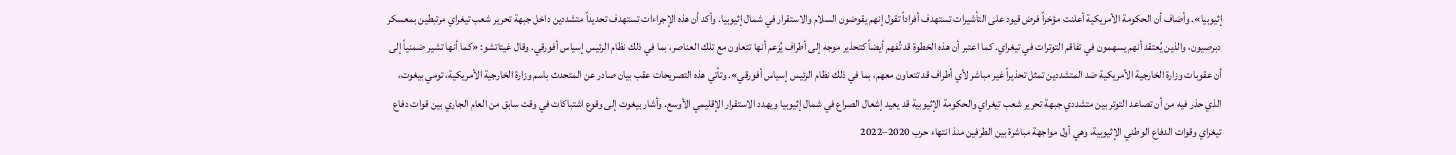إثيوبيا». وأضاف أن الحكومة الأمريكية أعلنت مؤخراً فرض قيود على التأشيرات تستهدف أفراداً تقول إنهم يقوضون السلام والاستقرار في شمال إثيوبيا. وأكد أن هذه الإجراءات تستهدف تحديداً متشددين داخل جبهة تحرير شعب تيغراي مرتبطين بمعسكر دبرصيون، والذين يُعتقد أنهم يسهمون في تفاقم التوترات في تيغراي. كما اعتبر أن هذه الخطوة قد تُفهم أيضاً كتحذير موجه إلى أطراف يُزعم أنها تتعاون مع تلك العناصر، بما في ذلك نظام الرئيس إسياس أفورقي. وقال غيتاتشو: «كما أنها تشير ضمنياً إلى أن عقوبات وزارة الخارجية الأمريكية ضد المتشددين تمثل تحذيراً غير مباشر لأي أطراف قد تتعاون معهم، بما في ذلك نظام الرئيس إسياس أفورقي». وتأتي هذه التصريحات عقب بيان صادر عن المتحدث باسم وزارة الخارجية الأمريكية، تومي بيغوت، الذي حذر فيه من أن تصاعد التوتر بين متشددي جبهة تحرير شعب تيغراي والحكومة الإثيوبية قد يعيد إشعال الصراع في شمال إثيوبيا ويهدد الاستقرار الإقليمي الأوسع. وأشار بيغوت إلى وقوع اشتباكات في وقت سابق من العام الجاري بين قوات دفاع تيغراي وقوات الدفاع الوطني الإثيوبية، وهي أول مواجهة مباشرة بين الطرفين منذ انتهاء حرب 2020–2022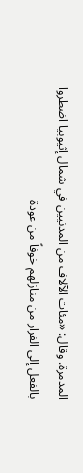المدمرة. وقال: «مئات الآلاف من المدنيين في شمال إثيوبيا اضطروا بالفعل إلى الفرار من منازلهم خوفاً من عودة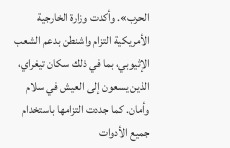الحرب». وأكدت وزارة الخارجية الأمريكية التزام واشنطن بدعم الشعب الإثيوبي، بما في ذلك سكان تيغراي، الذين يسعون إلى العيش في سلام وأمان. كما جددت التزامها باستخدام جميع الأدوات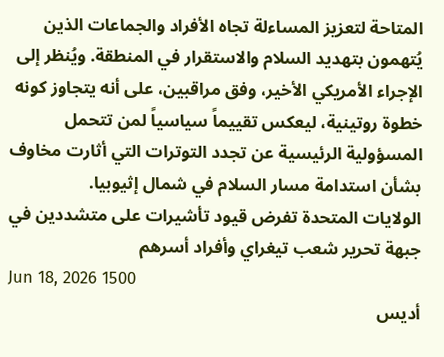المتاحة لتعزيز المساءلة تجاه الأفراد والجماعات الذين يُتهمون بتهديد السلام والاستقرار في المنطقة. ويُنظر إلى الإجراء الأمريكي الأخير، وفق مراقبين، على أنه يتجاوز كونه خطوة روتينية، ليعكس تقييماً سياسياً لمن تتحمل المسؤولية الرئيسية عن تجدد التوترات التي أثارت مخاوف بشأن استدامة مسار السلام في شمال إثيوبيا.
الولايات المتحدة تفرض قيود تأشيرات على متشددين في جبهة تحرير شعب تيغراي وأفراد أسرهم
Jun 18, 2026 1500
أديس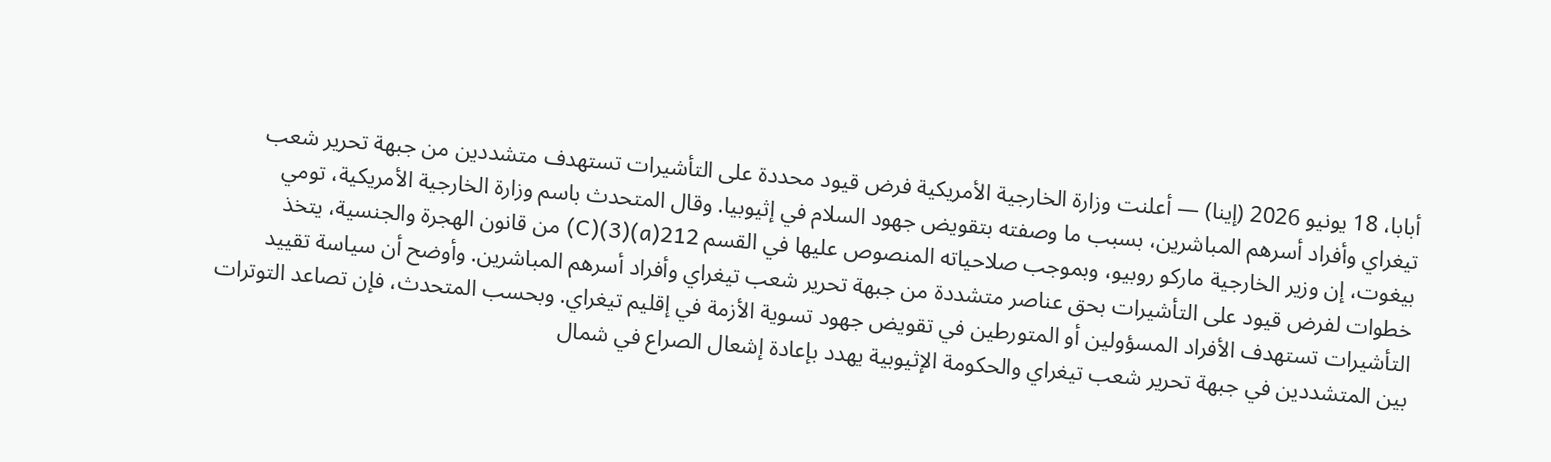أبابا، 18 يونيو 2026 (إينا) — أعلنت وزارة الخارجية الأمريكية فرض قيود محددة على التأشيرات تستهدف متشددين من جبهة تحرير شعب تيغراي وأفراد أسرهم المباشرين، بسبب ما وصفته بتقويض جهود السلام في إثيوبيا. وقال المتحدث باسم وزارة الخارجية الأمريكية، تومي بيغوت، إن وزير الخارجية ماركو روبيو، وبموجب صلاحياته المنصوص عليها في القسم 212(a)(3)(C) من قانون الهجرة والجنسية، يتخذ خطوات لفرض قيود على التأشيرات بحق عناصر متشددة من جبهة تحرير شعب تيغراي وأفراد أسرهم المباشرين. وأوضح أن سياسة تقييد التأشيرات تستهدف الأفراد المسؤولين أو المتورطين في تقويض جهود تسوية الأزمة في إقليم تيغراي. وبحسب المتحدث، فإن تصاعد التوترات بين المتشددين في جبهة تحرير شعب تيغراي والحكومة الإثيوبية يهدد بإعادة إشعال الصراع في شمال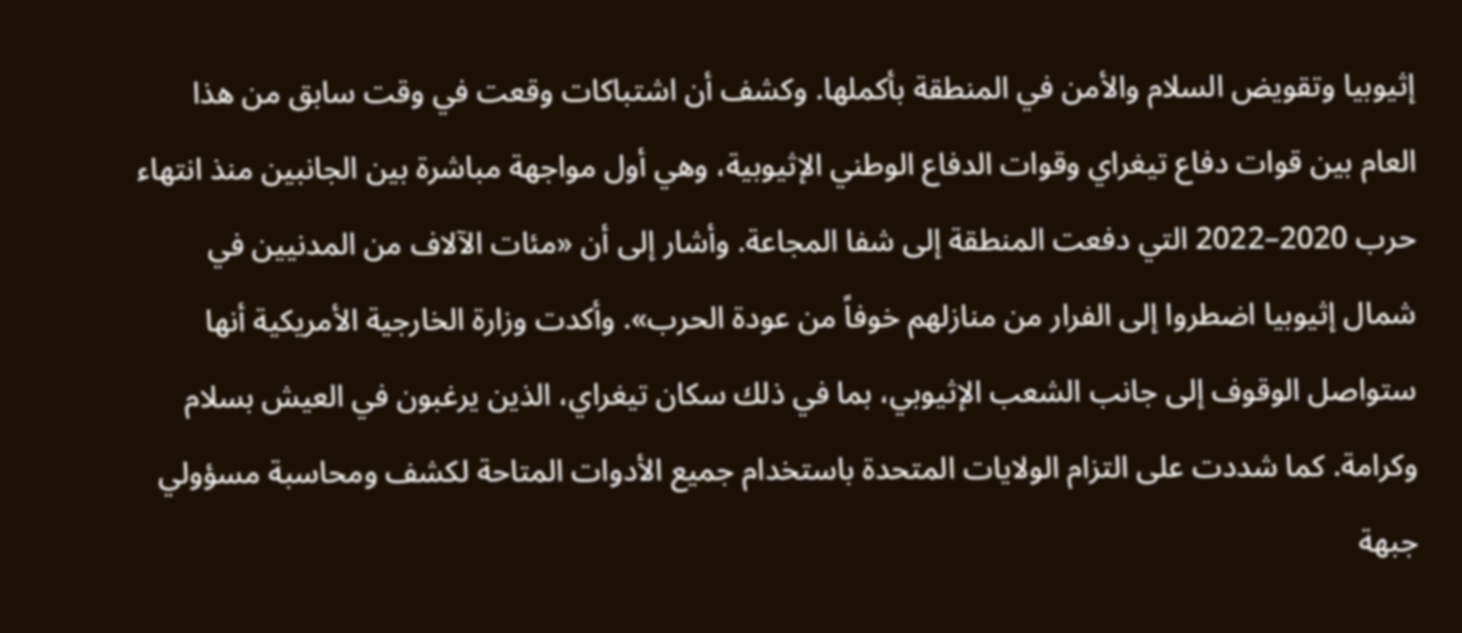إثيوبيا وتقويض السلام والأمن في المنطقة بأكملها. وكشف أن اشتباكات وقعت في وقت سابق من هذا العام بين قوات دفاع تيغراي وقوات الدفاع الوطني الإثيوبية، وهي أول مواجهة مباشرة بين الجانبين منذ انتهاء حرب 2020–2022 التي دفعت المنطقة إلى شفا المجاعة. وأشار إلى أن «مئات الآلاف من المدنيين في شمال إثيوبيا اضطروا إلى الفرار من منازلهم خوفاً من عودة الحرب». وأكدت وزارة الخارجية الأمريكية أنها ستواصل الوقوف إلى جانب الشعب الإثيوبي، بما في ذلك سكان تيغراي، الذين يرغبون في العيش بسلام وكرامة. كما شددت على التزام الولايات المتحدة باستخدام جميع الأدوات المتاحة لكشف ومحاسبة مسؤولي جبهة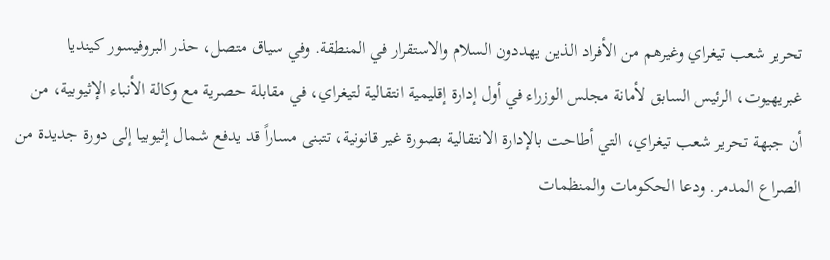تحرير شعب تيغراي وغيرهم من الأفراد الذين يهددون السلام والاستقرار في المنطقة. وفي سياق متصل، حذر البروفيسور كينديا غبريهيوت، الرئيس السابق لأمانة مجلس الوزراء في أول إدارة إقليمية انتقالية لتيغراي، في مقابلة حصرية مع وكالة الأنباء الإثيوبية، من أن جبهة تحرير شعب تيغراي، التي أطاحت بالإدارة الانتقالية بصورة غير قانونية، تتبنى مساراً قد يدفع شمال إثيوبيا إلى دورة جديدة من الصراع المدمر. ودعا الحكومات والمنظمات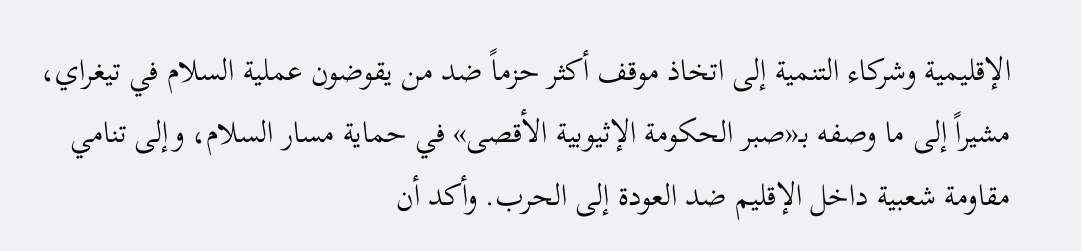الإقليمية وشركاء التنمية إلى اتخاذ موقف أكثر حزماً ضد من يقوضون عملية السلام في تيغراي، مشيراً إلى ما وصفه بـ«صبر الحكومة الإثيوبية الأقصى» في حماية مسار السلام، وإلى تنامي مقاومة شعبية داخل الإقليم ضد العودة إلى الحرب. وأكد أن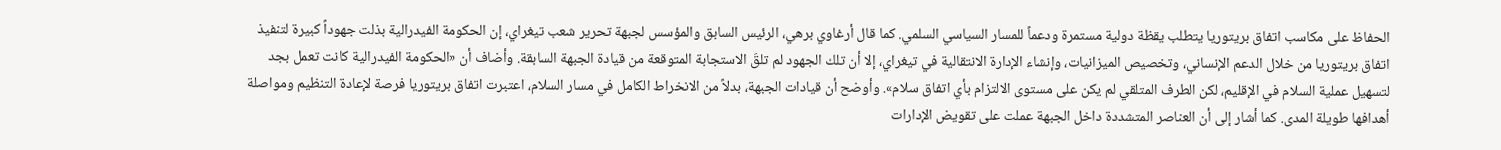الحفاظ على مكاسب اتفاق بريتوريا يتطلب يقظة دولية مستمرة ودعماً للمسار السياسي السلمي. كما قال أرغاوي برهي، الرئيس السابق والمؤسس لجبهة تحرير شعب تيغراي، إن الحكومة الفيدرالية بذلت جهوداً كبيرة لتنفيذ اتفاق بريتوريا من خلال الدعم الإنساني، وتخصيص الميزانيات، وإنشاء الإدارة الانتقالية في تيغراي، إلا أن تلك الجهود لم تلقَ الاستجابة المتوقعة من قيادة الجبهة السابقة. وأضاف أن «الحكومة الفيدرالية كانت تعمل بجد لتسهيل عملية السلام في الإقليم، لكن الطرف المتلقي لم يكن على مستوى الالتزام بأي اتفاق سلام». وأوضح أن قيادات الجبهة، بدلاً من الانخراط الكامل في مسار السلام، اعتبرت اتفاق بريتوريا فرصة لإعادة التنظيم ومواصلة أهدافها طويلة المدى. كما أشار إلى أن العناصر المتشددة داخل الجبهة عملت على تقويض الإدارات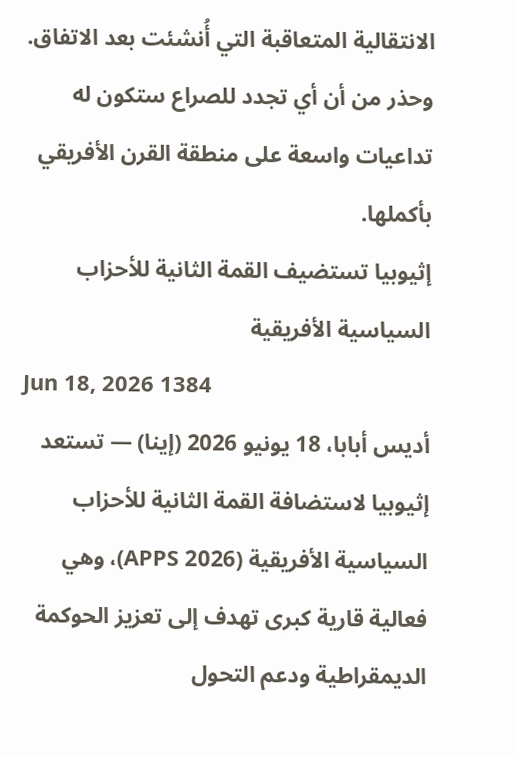الانتقالية المتعاقبة التي أُنشئت بعد الاتفاق. وحذر من أن أي تجدد للصراع ستكون له تداعيات واسعة على منطقة القرن الأفريقي بأكملها.
إثيوبيا تستضيف القمة الثانية للأحزاب السياسية الأفريقية
Jun 18, 2026 1384
أديس أبابا، 18 يونيو 2026 (إينا) — تستعد إثيوبيا لاستضافة القمة الثانية للأحزاب السياسية الأفريقية (APPS 2026)، وهي فعالية قارية كبرى تهدف إلى تعزيز الحوكمة الديمقراطية ودعم التحول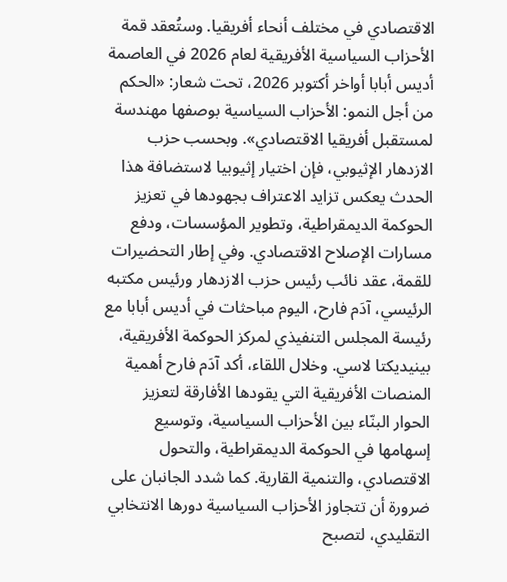الاقتصادي في مختلف أنحاء أفريقيا. وستُعقد قمة الأحزاب السياسية الأفريقية لعام 2026 في العاصمة أديس أبابا أواخر أكتوبر 2026، تحت شعار: «الحكم من أجل النمو: الأحزاب السياسية بوصفها مهندسة لمستقبل أفريقيا الاقتصادي». وبحسب حزب الازدهار الإثيوبي، فإن اختيار إثيوبيا لاستضافة هذا الحدث يعكس تزايد الاعتراف بجهودها في تعزيز الحوكمة الديمقراطية، وتطوير المؤسسات، ودفع مسارات الإصلاح الاقتصادي. وفي إطار التحضيرات للقمة، عقد نائب رئيس حزب الازدهار ورئيس مكتبه الرئيسي، آدَم فارح، اليوم مباحثات في أديس أبابا مع رئيسة المجلس التنفيذي لمركز الحوكمة الأفريقية، بينيديكتا لاسي. وخلال اللقاء، أكد آدَم فارح أهمية المنصات الأفريقية التي يقودها الأفارقة لتعزيز الحوار البنّاء بين الأحزاب السياسية، وتوسيع إسهامها في الحوكمة الديمقراطية، والتحول الاقتصادي، والتنمية القارية. كما شدد الجانبان على ضرورة أن تتجاوز الأحزاب السياسية دورها الانتخابي التقليدي، لتصبح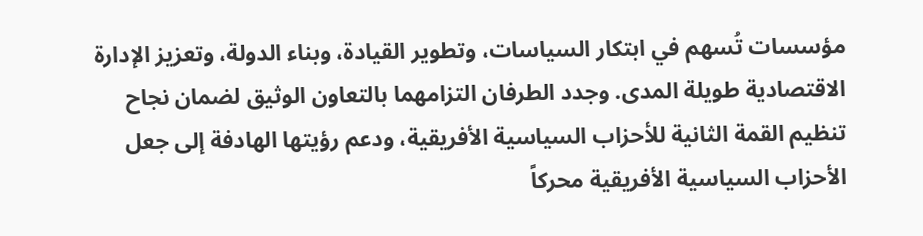مؤسسات تُسهم في ابتكار السياسات، وتطوير القيادة، وبناء الدولة، وتعزيز الإدارة الاقتصادية طويلة المدى. وجدد الطرفان التزامهما بالتعاون الوثيق لضمان نجاح تنظيم القمة الثانية للأحزاب السياسية الأفريقية، ودعم رؤيتها الهادفة إلى جعل الأحزاب السياسية الأفريقية محركاً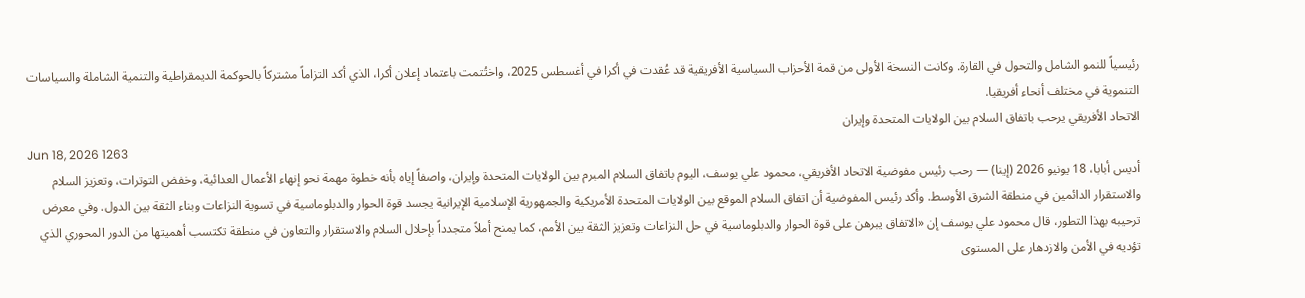رئيسياً للنمو الشامل والتحول في القارة. وكانت النسخة الأولى من قمة الأحزاب السياسية الأفريقية قد عُقدت في أكرا في أغسطس 2025، واختُتمت باعتماد إعلان أكرا، الذي أكد التزاماً مشتركاً بالحوكمة الديمقراطية والتنمية الشاملة والسياسات التنموية في مختلف أنحاء أفريقيا.
الاتحاد الأفريقي يرحب باتفاق السلام بين الولايات المتحدة وإيران
Jun 18, 2026 1263
أديس أبابا، 18 يونيو 2026 (إينا) — رحب رئيس مفوضية الاتحاد الأفريقي، محمود علي يوسف، اليوم باتفاق السلام المبرم بين الولايات المتحدة وإيران، واصفاً إياه بأنه خطوة مهمة نحو إنهاء الأعمال العدائية، وخفض التوترات، وتعزيز السلام والاستقرار الدائمين في منطقة الشرق الأوسط. وأكد رئيس المفوضية أن اتفاق السلام الموقع بين الولايات المتحدة الأمريكية والجمهورية الإسلامية الإيرانية يجسد قوة الحوار والدبلوماسية في تسوية النزاعات وبناء الثقة بين الدول. وفي معرض ترحيبه بهذا التطور، قال محمود علي يوسف إن «الاتفاق يبرهن على قوة الحوار والدبلوماسية في حل النزاعات وتعزيز الثقة بين الأمم، كما يمنح أملاً متجدداً بإحلال السلام والاستقرار والتعاون في منطقة تكتسب أهميتها من الدور المحوري الذي تؤديه في الأمن والازدهار على المستوى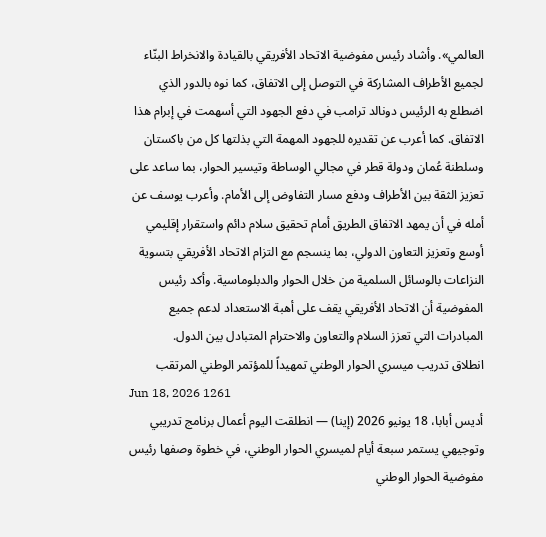العالمي». وأشاد رئيس مفوضية الاتحاد الأفريقي بالقيادة والانخراط البنّاء لجميع الأطراف المشاركة في التوصل إلى الاتفاق، كما نوه بالدور الذي اضطلع به الرئيس دونالد ترامب في دفع الجهود التي أسهمت في إبرام هذا الاتفاق. كما أعرب عن تقديره للجهود المهمة التي بذلتها كل من باكستان وسلطنة عُمان ودولة قطر في مجالي الوساطة وتيسير الحوار، بما ساعد على تعزيز الثقة بين الأطراف ودفع مسار التفاوض إلى الأمام. وأعرب يوسف عن أمله في أن يمهد الاتفاق الطريق أمام تحقيق سلام دائم واستقرار إقليمي أوسع وتعزيز التعاون الدولي، بما ينسجم مع التزام الاتحاد الأفريقي بتسوية النزاعات بالوسائل السلمية من خلال الحوار والدبلوماسية. وأكد رئيس المفوضية أن الاتحاد الأفريقي يقف على أهبة الاستعداد لدعم جميع المبادرات التي تعزز السلام والتعاون والاحترام المتبادل بين الدول.
انطلاق تدريب ميسري الحوار الوطني تمهيداً للمؤتمر الوطني المرتقب
Jun 18, 2026 1261
أديس أبابا، 18 يونيو 2026 (إينا) — انطلقت اليوم أعمال برنامج تدريبي وتوجيهي يستمر سبعة أيام لميسري الحوار الوطني، في خطوة وصفها رئيس مفوضية الحوار الوطني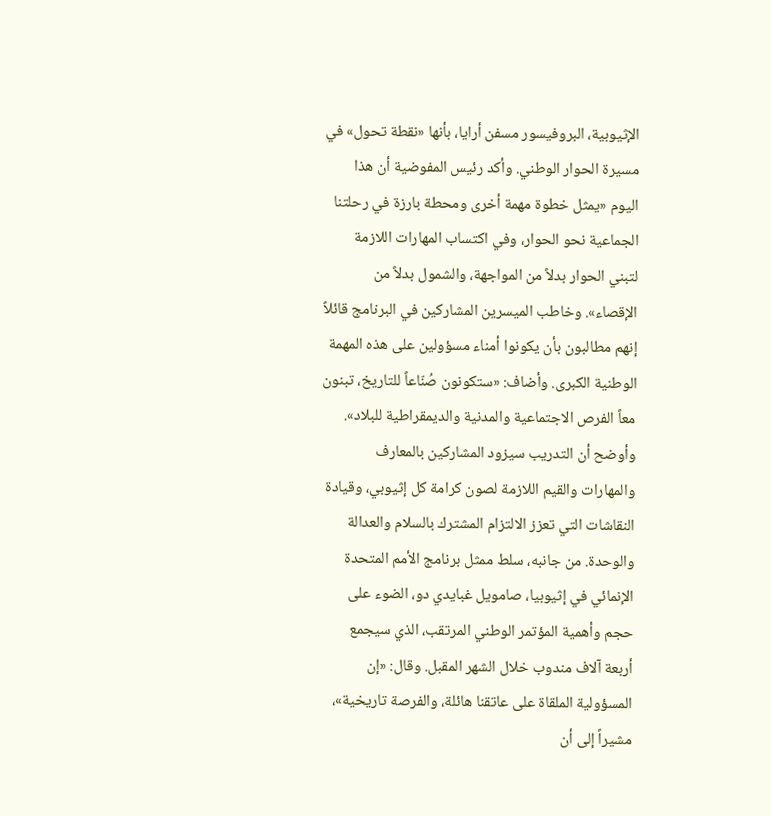الإثيوبية، البروفيسور مسفن أرايا، بأنها «نقطة تحول» في مسيرة الحوار الوطني. وأكد رئيس المفوضية أن هذا اليوم «يمثل خطوة مهمة أخرى ومحطة بارزة في رحلتنا الجماعية نحو الحوار، وفي اكتساب المهارات اللازمة لتبني الحوار بدلاً من المواجهة، والشمول بدلاً من الإقصاء». وخاطب الميسرين المشاركين في البرنامج قائلاً إنهم مطالبون بأن يكونوا أمناء مسؤولين على هذه المهمة الوطنية الكبرى. وأضاف: «ستكونون صُنّاعاً للتاريخ، تبنون معاً الفرص الاجتماعية والمدنية والديمقراطية للبلاد». وأوضح أن التدريب سيزود المشاركين بالمعارف والمهارات والقيم اللازمة لصون كرامة كل إثيوبي، وقيادة النقاشات التي تعزز الالتزام المشترك بالسلام والعدالة والوحدة. من جانبه، سلط ممثل برنامج الأمم المتحدة الإنمائي في إثيوبيا، صامويل غبايدي دو، الضوء على حجم وأهمية المؤتمر الوطني المرتقب، الذي سيجمع أربعة آلاف مندوب خلال الشهر المقبل. وقال: «إن المسؤولية الملقاة على عاتقنا هائلة، والفرصة تاريخية»، مشيراً إلى أن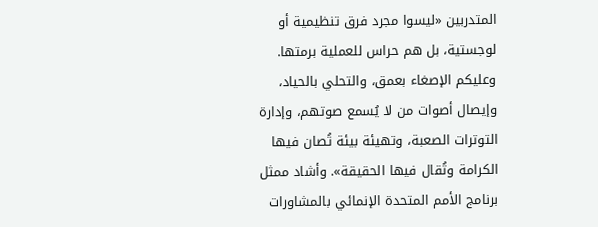المتدربين «ليسوا مجرد فرق تنظيمية أو لوجستية، بل هم حراس للعملية برمتها. وعليكم الإصغاء بعمق، والتحلي بالحياد، وإيصال أصوات من لا يُسمع صوتهم، وإدارة التوترات الصعبة، وتهيئة بيئة تُصان فيها الكرامة وتُقال فيها الحقيقة». وأشاد ممثل برنامج الأمم المتحدة الإنمائي بالمشاورات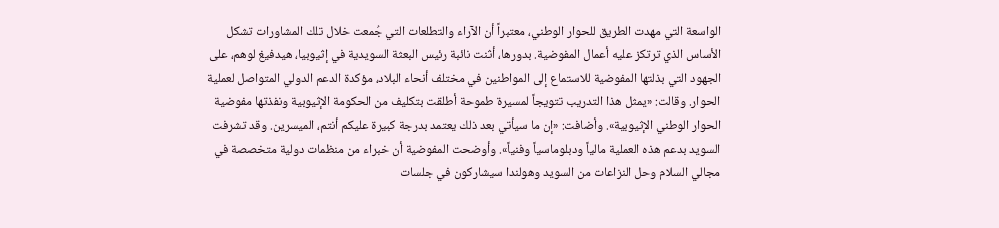الواسعة التي مهدت الطريق للحوار الوطني، معتبراً أن الآراء والتطلعات التي جُمعت خلال تلك المشاورات تشكل الأساس الذي ترتكز عليه أعمال المفوضية. بدورها، أثنت نائبة رئيس البعثة السويدية في إثيوبيا، هيدفيغ لوهم، على الجهود التي بذلتها المفوضية للاستماع إلى المواطنين في مختلف أنحاء البلاد، مؤكدة الدعم الدولي المتواصل لعملية الحوار. وقالت: «يمثل هذا التدريب تتويجاً لمسيرة طموحة أطلقت بتكليف من الحكومة الإثيوبية ونفذتها مفوضية الحوار الوطني الإثيوبية». وأضافت: «إن ما سيأتي بعد ذلك يعتمد بدرجة كبيرة عليكم أنتم، الميسرين. وقد تشرفت السويد بدعم هذه العملية مالياً ودبلوماسياً وفنياً». وأوضحت المفوضية أن خبراء من منظمات دولية متخصصة في مجالي السلام وحل النزاعات من السويد وهولندا سيشاركون في جلسات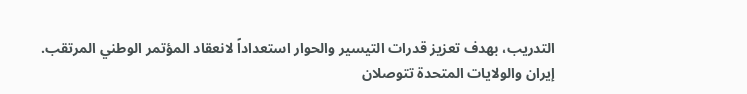التدريب، بهدف تعزيز قدرات التيسير والحوار استعداداً لانعقاد المؤتمر الوطني المرتقب.
إيران والولايات المتحدة تتوصلان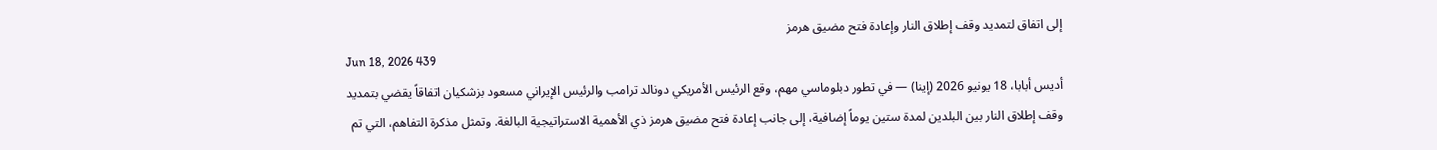إلى اتفاق لتمديد وقف إطلاق النار وإعادة فتح مضيق هرمز
Jun 18, 2026 439
أديس أبابا، 18 يونيو 2026 (إينا) — في تطور دبلوماسي مهم، وقع الرئيس الأمريكي دونالد ترامب والرئيس الإيراني مسعود بزشكيان اتفاقاً يقضي بتمديد وقف إطلاق النار بين البلدين لمدة ستين يوماً إضافية، إلى جانب إعادة فتح مضيق هرمز ذي الأهمية الاستراتيجية البالغة. وتمثل مذكرة التفاهم، التي تم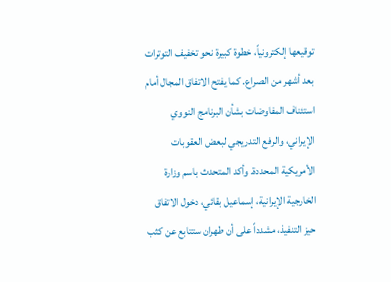توقيعها إلكترونياً، خطوة كبيرة نحو تخفيف التوترات بعد أشهر من الصراع. كما يفتح الاتفاق المجال أمام استئناف المفاوضات بشأن البرنامج النووي الإيراني، والرفع التدريجي لبعض العقوبات الأمريكية المحددة. وأكد المتحدث باسم وزارة الخارجية الإيرانية، إسماعيل بقائي، دخول الاتفاق حيز التنفيذ، مشدداً على أن طهران ستتابع عن كثب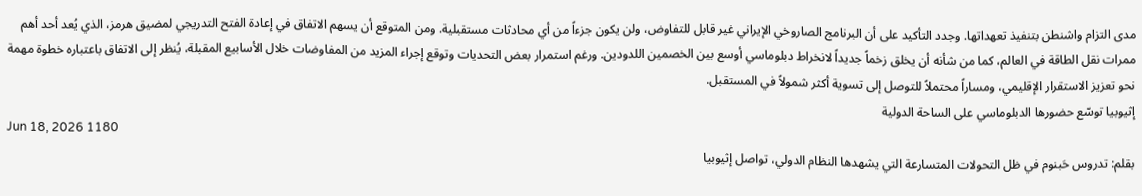مدى التزام واشنطن بتنفيذ تعهداتها. وجدد التأكيد على أن البرنامج الصاروخي الإيراني غير قابل للتفاوض، ولن يكون جزءاً من أي محادثات مستقبلية. ومن المتوقع أن يسهم الاتفاق في إعادة الفتح التدريجي لمضيق هرمز، الذي يُعد أحد أهم ممرات نقل الطاقة في العالم، كما من شأنه أن يخلق زخماً جديداً لانخراط دبلوماسي أوسع بين الخصمين اللدودين. ورغم استمرار بعض التحديات وتوقع إجراء المزيد من المفاوضات خلال الأسابيع المقبلة، يُنظر إلى الاتفاق باعتباره خطوة مهمة نحو تعزيز الاستقرار الإقليمي، ومساراً محتملاً للتوصل إلى تسوية أكثر شمولاً في المستقبل.
إثيوبيا توسّع حضورها الدبلوماسي على الساحة الدولية
Jun 18, 2026 1180
بقلم: تدروس حَبنوم في ظل التحولات المتسارعة التي يشهدها النظام الدولي، تواصل إثيوبيا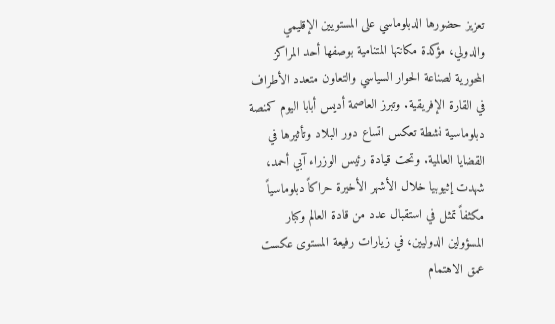تعزيز حضورها الدبلوماسي على المستويين الإقليمي والدولي، مؤكدة مكانتها المتنامية بوصفها أحد المراكز المحورية لصناعة الحوار السياسي والتعاون متعدد الأطراف في القارة الإفريقية. وتبرز العاصمة أديس أبابا اليوم كمنصة دبلوماسية نشطة تعكس اتساع دور البلاد وتأثيرها في القضايا العالمية. وتحت قيادة رئيس الوزراء آبي أحمد، شهدت إثيوبيا خلال الأشهر الأخيرة حراكاً دبلوماسياً مكثفاً تمثل في استقبال عدد من قادة العالم وكبار المسؤولين الدوليين، في زيارات رفيعة المستوى عكست عمق الاهتمام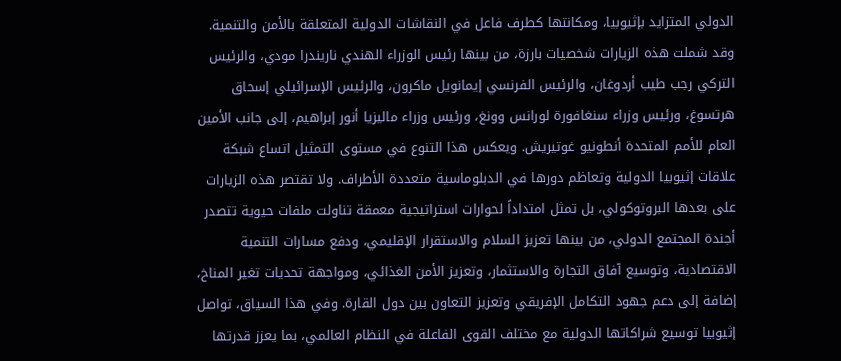الدولي المتزايد بإثيوبيا، ومكانتها كطرف فاعل في النقاشات الدولية المتعلقة بالأمن والتنمية. وقد شملت هذه الزيارات شخصيات بارزة، من بينها رئيس الوزراء الهندي ناريندرا مودي، والرئيس التركي رجب طيب أردوغان، والرئيس الفرنسي إيمانويل ماكرون، والرئيس الإسرائيلي إسحاق هرتسوغ، ورئيس وزراء سنغافورة لورانس وونغ، ورئيس وزراء ماليزيا أنور إبراهيم، إلى جانب الأمين العام للأمم المتحدة أنطونيو غوتيريش. ويعكس هذا التنوع في مستوى التمثيل اتساع شبكة علاقات إثيوبيا الدولية وتعاظم دورها في الدبلوماسية متعددة الأطراف. ولا تقتصر هذه الزيارات على بعدها البروتوكولي، بل تمثل امتداداً لحوارات استراتيجية معمقة تناولت ملفات حيوية تتصدر أجندة المجتمع الدولي، من بينها تعزيز السلام والاستقرار الإقليمي، ودفع مسارات التنمية الاقتصادية، وتوسيع آفاق التجارة والاستثمار، وتعزيز الأمن الغذائي، ومواجهة تحديات تغير المناخ، إضافة إلى دعم جهود التكامل الإفريقي وتعزيز التعاون بين دول القارة. وفي هذا السياق، تواصل إثيوبيا توسيع شراكاتها الدولية مع مختلف القوى الفاعلة في النظام العالمي، بما يعزز قدرتها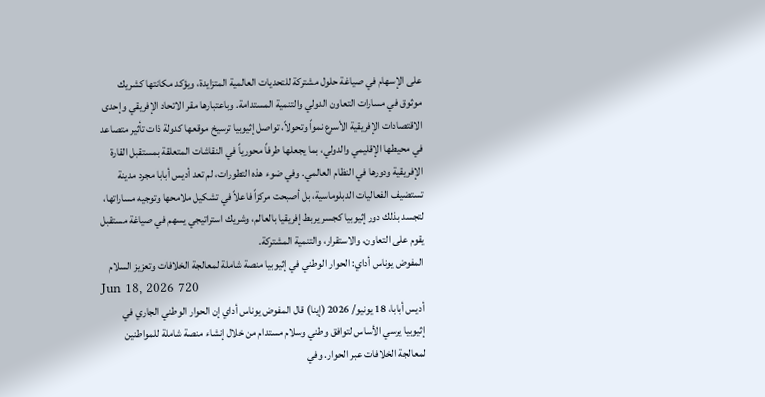على الإسهام في صياغة حلول مشتركة للتحديات العالمية المتزايدة، ويؤكد مكانتها كشريك موثوق في مسارات التعاون الدولي والتنمية المستدامة. وباعتبارها مقر الاتحاد الإفريقي وإحدى الاقتصادات الإفريقية الأسرع نمواً وتحولاً، تواصل إثيوبيا ترسيخ موقعها كدولة ذات تأثير متصاعد في محيطها الإقليمي والدولي، بما يجعلها طرفاً محورياً في النقاشات المتعلقة بمستقبل القارة الإفريقية ودورها في النظام العالمي. وفي ضوء هذه التطورات، لم تعد أديس أبابا مجرد مدينة تستضيف الفعاليات الدبلوماسية، بل أصبحت مركزاً فاعلاً في تشكيل ملامحها وتوجيه مساراتها، لتجسد بذلك دور إثيوبيا كجسر يربط إفريقيا بالعالم، وشريك استراتيجي يسهم في صياغة مستقبل يقوم على التعاون، والاستقرار، والتنمية المشتركة.
المفوض يوناس أداي: الحوار الوطني في إثيوبيا منصة شاملة لمعالجة الخلافات وتعزيز السلام
Jun 18, 2026 720
أديس أبابا، 18 يونيو/ 2026 (إينا) قال المفوض يوناس أداي إن الحوار الوطني الجاري في إثيوبيا يرسي الأساس لتوافق وطني وسلام مستدام من خلال إنشاء منصة شاملة للمواطنين لمعالجة الخلافات عبر الحوار. وفي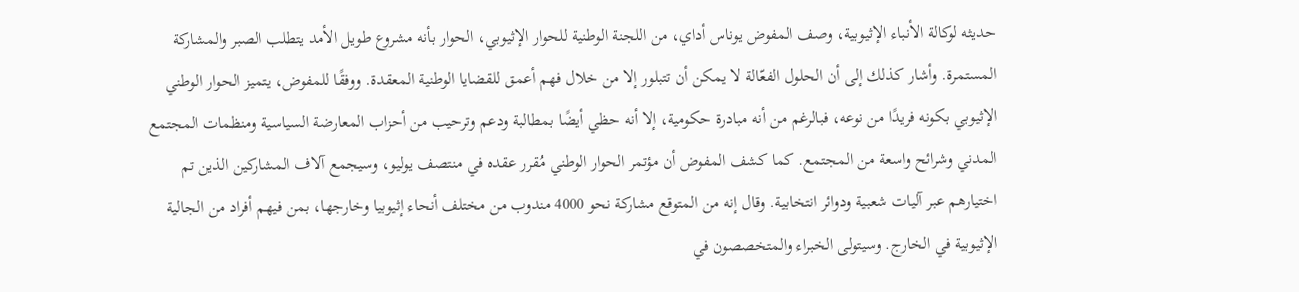حديثه لوكالة الأنباء الإثيوبية، وصف المفوض يوناس أداي، من اللجنة الوطنية للحوار الإثيوبي، الحوار بأنه مشروع طويل الأمد يتطلب الصبر والمشاركة المستمرة. وأشار كذلك إلى أن الحلول الفعّالة لا يمكن أن تتبلور إلا من خلال فهم أعمق للقضايا الوطنية المعقدة. ووفقًا للمفوض، يتميز الحوار الوطني الإثيوبي بكونه فريدًا من نوعه، فبالرغم من أنه مبادرة حكومية، إلا أنه حظي أيضًا بمطالبة ودعم وترحيب من أحزاب المعارضة السياسية ومنظمات المجتمع المدني وشرائح واسعة من المجتمع. كما كشف المفوض أن مؤتمر الحوار الوطني مُقرر عقده في منتصف يوليو، وسيجمع آلاف المشاركين الذين تم اختيارهم عبر آليات شعبية ودوائر انتخابية. وقال إنه من المتوقع مشاركة نحو 4000 مندوب من مختلف أنحاء إثيوبيا وخارجها، بمن فيهم أفراد من الجالية الإثيوبية في الخارج. وسيتولى الخبراء والمتخصصون في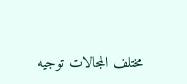مختلف المجالات توجيه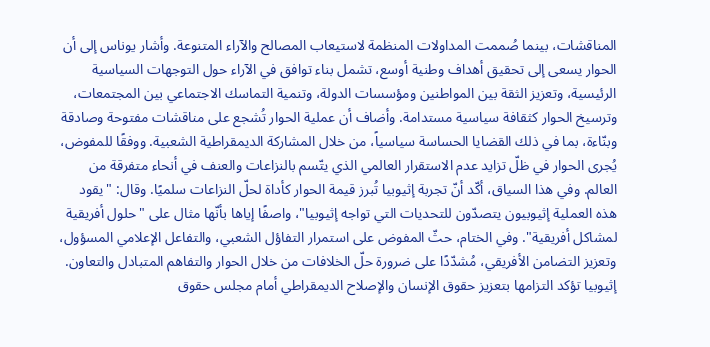المناقشات، بينما صُممت المداولات المنظمة لاستيعاب المصالح والآراء المتنوعة. وأشار يوناس إلى أن الحوار يسعى إلى تحقيق أهداف وطنية أوسع، تشمل بناء توافق في الآراء حول التوجهات السياسية الرئيسية، وتعزيز الثقة بين المواطنين ومؤسسات الدولة، وتنمية التماسك الاجتماعي بين المجتمعات، وترسيخ الحوار كثقافة سياسية مستدامة. وأضاف أن عملية الحوار تُشجع على مناقشات مفتوحة وصادقة وبنّاءة، بما في ذلك القضايا الحساسة سياسياً، من خلال المشاركة الديمقراطية الشعبية. ووفقًا للمفوض، يُجرى الحوار في ظلّ تزايد عدم الاستقرار العالمي الذي يتّسم بالنزاعات والعنف في أنحاء متفرقة من العالم. وفي هذا السياق، أكّد أنّ تجربة إثيوبيا تُبرز قيمة الحوار كأداة لحلّ النزاعات سلميًا. وقال: "يقود هذه العملية إثيوبيون يتصدّون للتحديات التي تواجه إثيوبيا"، واصفًا إياها بأنّها مثال على "حلول أفريقية لمشاكل أفريقية". وفي الختام، حثّ المفوض على استمرار التفاؤل الشعبي، والتفاعل الإعلامي المسؤول، وتعزيز التضامن الأفريقي، مُشدّدًا على ضرورة حلّ الخلافات من خلال الحوار والتفاهم المتبادل والتعاون.
إثيوبيا تؤكد التزامها بتعزيز حقوق الإنسان والإصلاح الديمقراطي أمام مجلس حقوق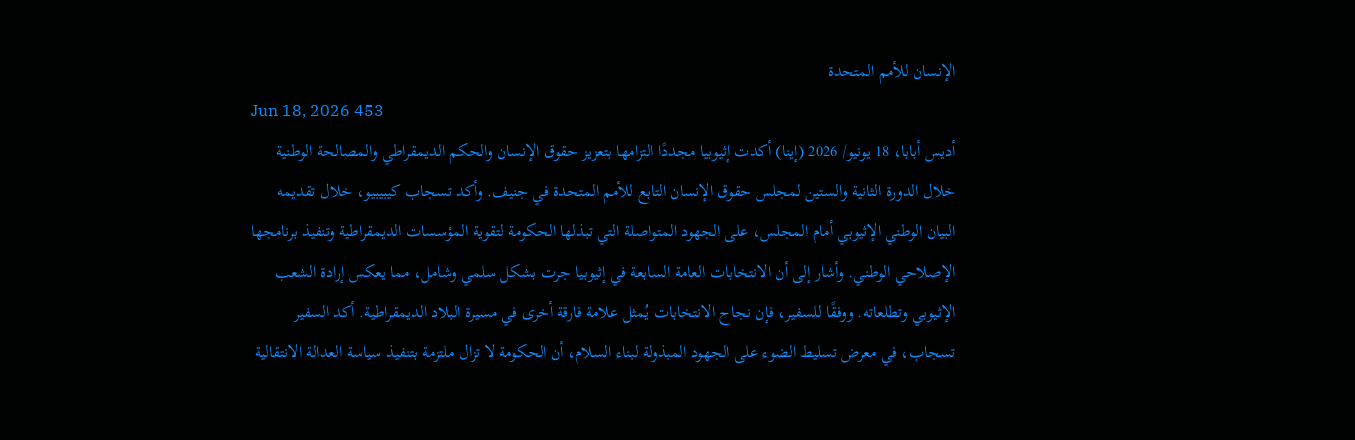الإنسان للأمم المتحدة
Jun 18, 2026 453
أديس أبابا، 18 يونيو/ 2026 (إينا) أكدت إثيوبيا مجددًا التزامها بتعزيز حقوق الإنسان والحكم الديمقراطي والمصالحة الوطنية خلال الدورة الثانية والستين لمجلس حقوق الإنسان التابع للأمم المتحدة في جنيف. وأكد تسجاب كيبيبيو، خلال تقديمه البيان الوطني الإثيوبي أمام المجلس، على الجهود المتواصلة التي تبذلها الحكومة لتقوية المؤسسات الديمقراطية وتنفيذ برنامجها الإصلاحي الوطني. وأشار إلى أن الانتخابات العامة السابعة في إثيوبيا جرت بشكل سلمي وشامل، مما يعكس إرادة الشعب الإثيوبي وتطلعاته. ووفقًا للسفير، فإن نجاح الانتخابات يُمثل علامة فارقة أخرى في مسيرة البلاد الديمقراطية. أكد السفير تسجاب، في معرض تسليط الضوء على الجهود المبذولة لبناء السلام، أن الحكومة لا تزال ملتزمة بتنفيذ سياسة العدالة الانتقالية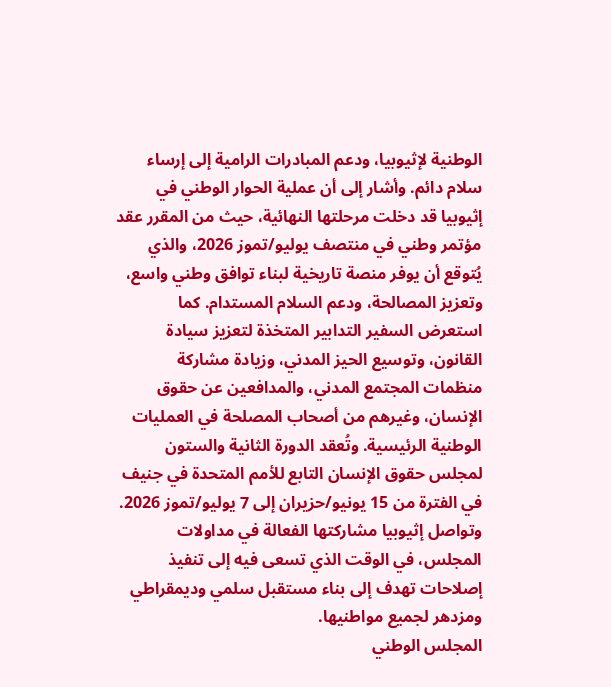الوطنية لإثيوبيا، ودعم المبادرات الرامية إلى إرساء سلام دائم. وأشار إلى أن عملية الحوار الوطني في إثيوبيا قد دخلت مرحلتها النهائية، حيث من المقرر عقد مؤتمر وطني في منتصف يوليو/تموز 2026، والذي يُتوقع أن يوفر منصة تاريخية لبناء توافق وطني واسع، وتعزيز المصالحة، ودعم السلام المستدام. كما استعرض السفير التدابير المتخذة لتعزيز سيادة القانون، وتوسيع الحيز المدني، وزيادة مشاركة منظمات المجتمع المدني، والمدافعين عن حقوق الإنسان، وغيرهم من أصحاب المصلحة في العمليات الوطنية الرئيسية. وتُعقد الدورة الثانية والستون لمجلس حقوق الإنسان التابع للأمم المتحدة في جنيف في الفترة من 15 يونيو/حزيران إلى 7 يوليو/تموز 2026. وتواصل إثيوبيا مشاركتها الفعالة في مداولات المجلس، في الوقت الذي تسعى فيه إلى تنفيذ إصلاحات تهدف إلى بناء مستقبل سلمي وديمقراطي ومزدهر لجميع مواطنيها.
المجلس الوطني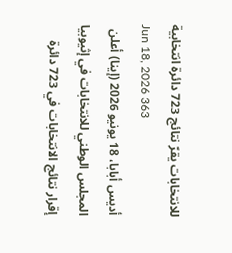للانتخابات يقرّ نتائج 723 دائرة انتخابية
Jun 18, 2026 363
أديس أبابا، 18 يونيو 2026 (إينا) أعلن المجلس الوطني للانتخابات في إثيوبيا إقرار نتائج الانتخابات في 723 دائرة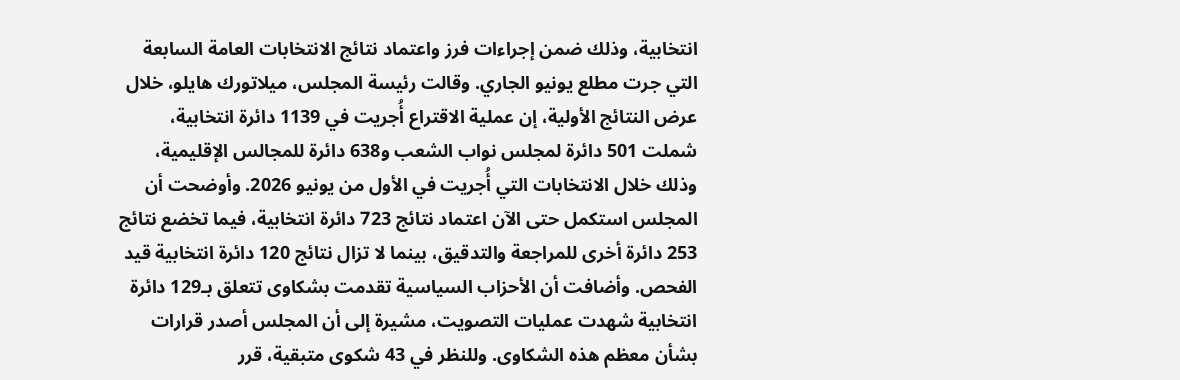انتخابية، وذلك ضمن إجراءات فرز واعتماد نتائج الانتخابات العامة السابعة التي جرت مطلع يونيو الجاري. وقالت رئيسة المجلس، ميلاتورك هايلو، خلال عرض النتائج الأولية، إن عملية الاقتراع أُجريت في 1139 دائرة انتخابية، شملت 501 دائرة لمجلس نواب الشعب و638 دائرة للمجالس الإقليمية، وذلك خلال الانتخابات التي أُجريت في الأول من يونيو 2026. وأوضحت أن المجلس استكمل حتى الآن اعتماد نتائج 723 دائرة انتخابية، فيما تخضع نتائج 253 دائرة أخرى للمراجعة والتدقيق، بينما لا تزال نتائج 120 دائرة انتخابية قيد الفحص. وأضافت أن الأحزاب السياسية تقدمت بشكاوى تتعلق بـ129 دائرة انتخابية شهدت عمليات التصويت، مشيرة إلى أن المجلس أصدر قرارات بشأن معظم هذه الشكاوى. وللنظر في 43 شكوى متبقية، قرر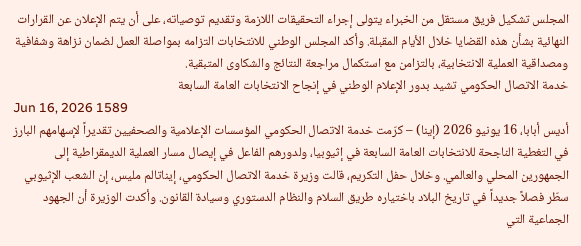المجلس تشكيل فريق مستقل من الخبراء يتولى إجراء التحقيقات اللازمة وتقديم توصياته، على أن يتم الإعلان عن القرارات النهائية بشأن هذه القضايا خلال الأيام المقبلة. وأكد المجلس الوطني للانتخابات التزامه بمواصلة العمل لضمان نزاهة وشفافية ومصداقية العملية الانتخابية، بالتزامن مع استكمال مراجعة النتائج والشكاوى المتبقية.
خدمة الاتصال الحكومي تشيد بدور الإعلام الوطني في إنجاح الانتخابات العامة السابعة
Jun 16, 2026 1589
أديس أبابا، 16 يونيو 2026 (إينا) – كرّمت خدمة الاتصال الحكومي المؤسسات الإعلامية والصحفيين تقديراً لإسهامهم البارز في التغطية الناجحة للانتخابات العامة السابعة في إثيوبيا، ولدورهم الفاعل في إيصال مسار العملية الديمقراطية إلى الجمهورين المحلي والعالمي. وخلال حفل التكريم، قالت وزيرة خدمة الاتصال الحكومي، إيناتالم مليس، إن الشعب الإثيوبي سطّر فصلاً جديداً في تاريخ البلاد باختياره طريق السلام والنظام الدستوري وسيادة القانون. وأكدت الوزيرة أن الجهود الجماعية التي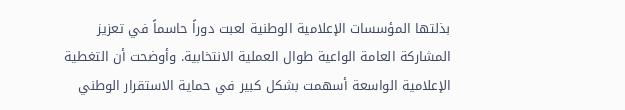بذلتها المؤسسات الإعلامية الوطنية لعبت دوراً حاسماً في تعزيز المشاركة العامة الواعية طوال العملية الانتخابية. وأوضحت أن التغطية الإعلامية الواسعة أسهمت بشكل كبير في حماية الاستقرار الوطني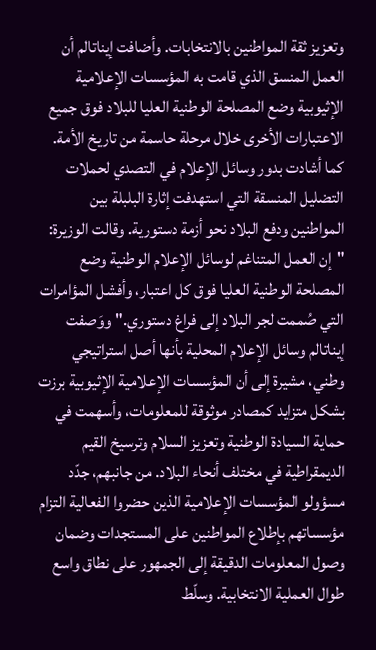وتعزيز ثقة المواطنين بالانتخابات. وأضافت إيناتالم أن العمل المنسق الذي قامت به المؤسسات الإعلامية الإثيوبية وضع المصلحة الوطنية العليا للبلاد فوق جميع الاعتبارات الأخرى خلال مرحلة حاسمة من تاريخ الأمة. كما أشادت بدور وسائل الإعلام في التصدي لحملات التضليل المنسقة التي استهدفت إثارة البلبلة بين المواطنين ودفع البلاد نحو أزمة دستورية. وقالت الوزيرة: "إن العمل المتناغم لوسائل الإعلام الوطنية وضع المصلحة الوطنية العليا فوق كل اعتبار، وأفشل المؤامرات التي صُممت لجر البلاد إلى فراغ دستوري." ووَصفت إيناتالم وسائل الإعلام المحلية بأنها أصل استراتيجي وطني، مشيرة إلى أن المؤسسات الإعلامية الإثيوبية برزت بشكل متزايد كمصادر موثوقة للمعلومات، وأسهمت في حماية السيادة الوطنية وتعزيز السلام وترسيخ القيم الديمقراطية في مختلف أنحاء البلاد. من جانبهم، جدّد مسؤولو المؤسسات الإعلامية الذين حضروا الفعالية التزام مؤسساتهم بإطلاع المواطنين على المستجدات وضمان وصول المعلومات الدقيقة إلى الجمهور على نطاق واسع طوال العملية الانتخابية. وسلّط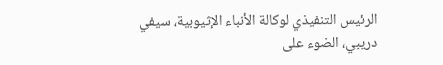الرئيس التنفيذي لوكالة الأنباء الإثيوبية، سيفي دريبي، الضوء على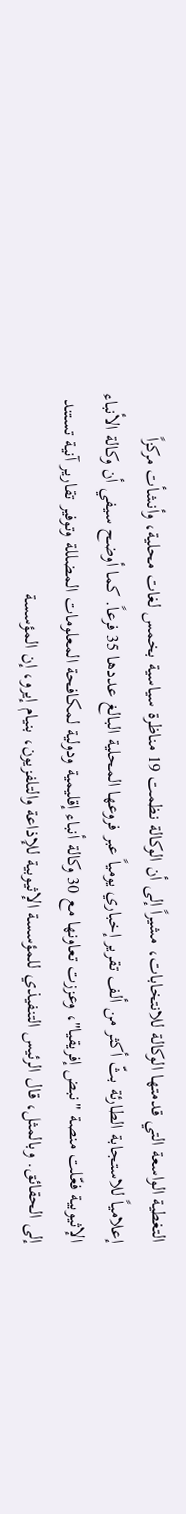التغطية الواسعة التي قدمتها الوكالة للانتخابات، مشيراً إلى أن الوكالة نظمت 19 مناظرة سياسية بخمس لغات محلية، وأنشأت مركزاً إعلامياً للاستجابة الطارئة بثّ أكثر من ألف تقرير إخباري يومياً عبر فروعها المحلية البالغ عددها 35 فرعاً. كما أوضح سيفي أن وكالة الأنباء الإثيوبية فعّلت منصة "نبض إفريقيا"، وعززت تعاونها مع 30 وكالة أنباء إقليمية ودولية لمكافحة المعلومات المضللة وتوفير تقارير آنية تستند إلى الحقائق. وبالمثل، قال الرئيس التنفيذي للمؤسسة الإثيوبية للإذاعة والتلفزيون، بنيام إيرو، إن المؤسسة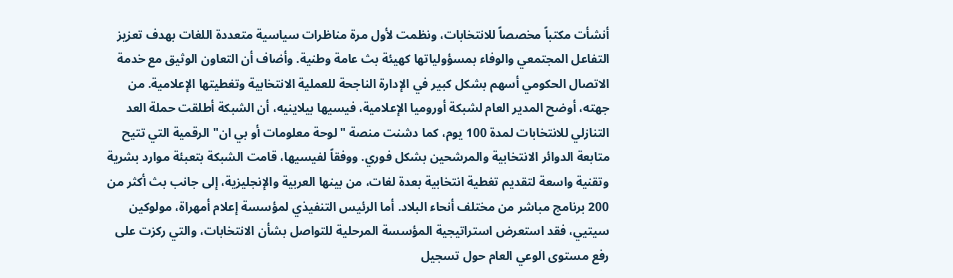أنشأت مكتباً مخصصاً للانتخابات، ونظمت لأول مرة مناظرات سياسية متعددة اللغات بهدف تعزيز التفاعل المجتمعي والوفاء بمسؤولياتها كهيئة بث عامة وطنية. وأضاف أن التعاون الوثيق مع خدمة الاتصال الحكومي أسهم بشكل كبير في الإدارة الناجحة للعملية الانتخابية وتغطيتها الإعلامية. من جهته، أوضح المدير العام لشبكة أوروميا الإعلامية، فيسيها بيلاينيه، أن الشبكة أطلقت حملة العد التنازلي للانتخابات لمدة 100 يوم، كما دشنت منصة "لوحة معلومات أو بي ان" الرقمية التي تتيح متابعة الدوائر الانتخابية والمرشحين بشكل فوري. ووفقاً لفيسيها، قامت الشبكة بتعبئة موارد بشرية وتقنية واسعة لتقديم تغطية انتخابية بعدة لغات، من بينها العربية والإنجليزية، إلى جانب بث أكثر من 200 برنامج مباشر من مختلف أنحاء البلاد. أما الرئيس التنفيذي لمؤسسة إعلام أمهراة، مولوكين سيتيي، فقد استعرض استراتيجية المؤسسة المرحلية للتواصل بشأن الانتخابات، والتي ركزت على رفع مستوى الوعي العام حول تسجيل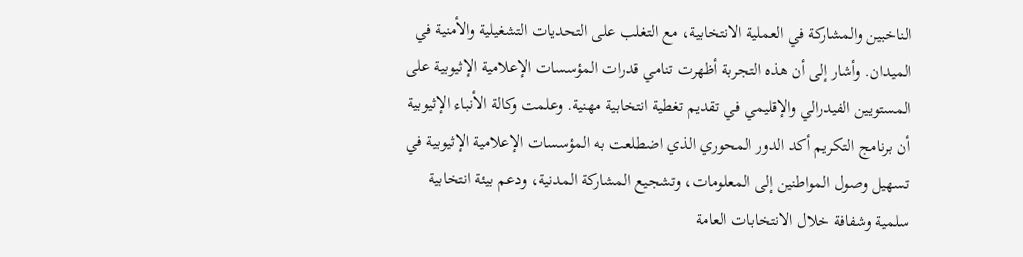الناخبين والمشاركة في العملية الانتخابية، مع التغلب على التحديات التشغيلية والأمنية في الميدان. وأشار إلى أن هذه التجربة أظهرت تنامي قدرات المؤسسات الإعلامية الإثيوبية على المستويين الفيدرالي والإقليمي في تقديم تغطية انتخابية مهنية. وعلمت وكالة الأنباء الإثيوبية أن برنامج التكريم أكد الدور المحوري الذي اضطلعت به المؤسسات الإعلامية الإثيوبية في تسهيل وصول المواطنين إلى المعلومات، وتشجيع المشاركة المدنية، ودعم بيئة انتخابية سلمية وشفافة خلال الانتخابات العامة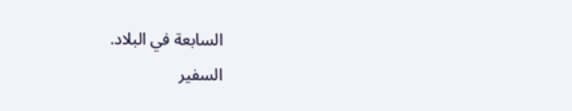السابعة في البلاد.
السفير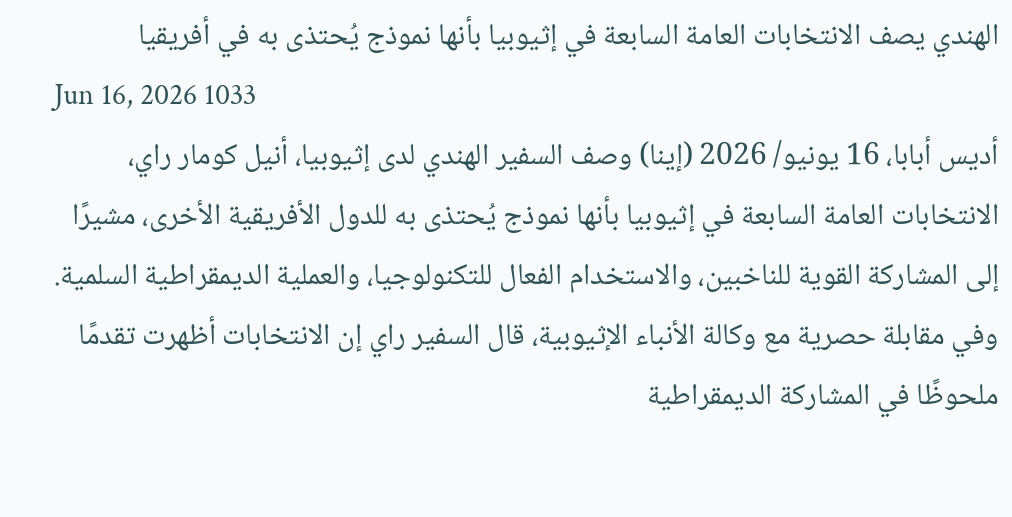الهندي يصف الانتخابات العامة السابعة في إثيوبيا بأنها نموذج يُحتذى به في أفريقيا
Jun 16, 2026 1033
أديس أبابا، 16 يونيو/ 2026 (إينا) وصف السفير الهندي لدى إثيوبيا، أنيل كومار راي، الانتخابات العامة السابعة في إثيوبيا بأنها نموذج يُحتذى به للدول الأفريقية الأخرى، مشيرًا إلى المشاركة القوية للناخبين، والاستخدام الفعال للتكنولوجيا، والعملية الديمقراطية السلمية. وفي مقابلة حصرية مع وكالة الأنباء الإثيوبية، قال السفير راي إن الانتخابات أظهرت تقدمًا ملحوظًا في المشاركة الديمقراطية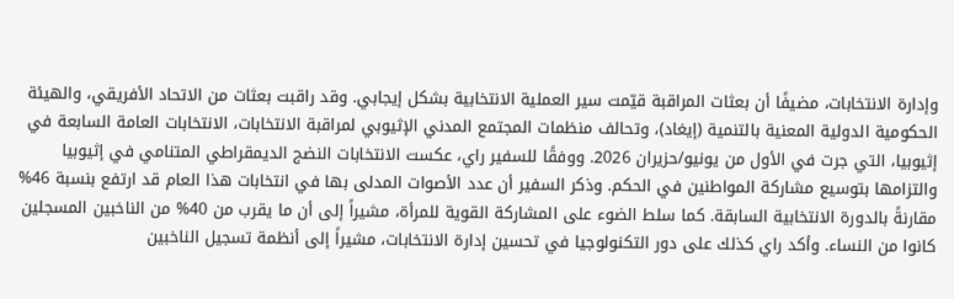وإدارة الانتخابات، مضيفًا أن بعثات المراقبة قيّمت سير العملية الانتخابية بشكل إيجابي. وقد راقبت بعثات من الاتحاد الأفريقي، والهيئة الحكومية الدولية المعنية بالتنمية (إيغاد)، وتحالف منظمات المجتمع المدني الإثيوبي لمراقبة الانتخابات، الانتخابات العامة السابعة في إثيوبيا، التي جرت في الأول من يونيو/حزيران 2026. ووفقًا للسفير راي، عكست الانتخابات النضج الديمقراطي المتنامي في إثيوبيا والتزامها بتوسيع مشاركة المواطنين في الحكم. وذكر السفير أن عدد الأصوات المدلى بها في انتخابات هذا العام قد ارتفع بنسبة 46% مقارنةً بالدورة الانتخابية السابقة. كما سلط الضوء على المشاركة القوية للمرأة، مشيراً إلى أن ما يقرب من 40% من الناخبين المسجلين كانوا من النساء. وأكد راي كذلك على دور التكنولوجيا في تحسين إدارة الانتخابات، مشيراً إلى أنظمة تسجيل الناخبين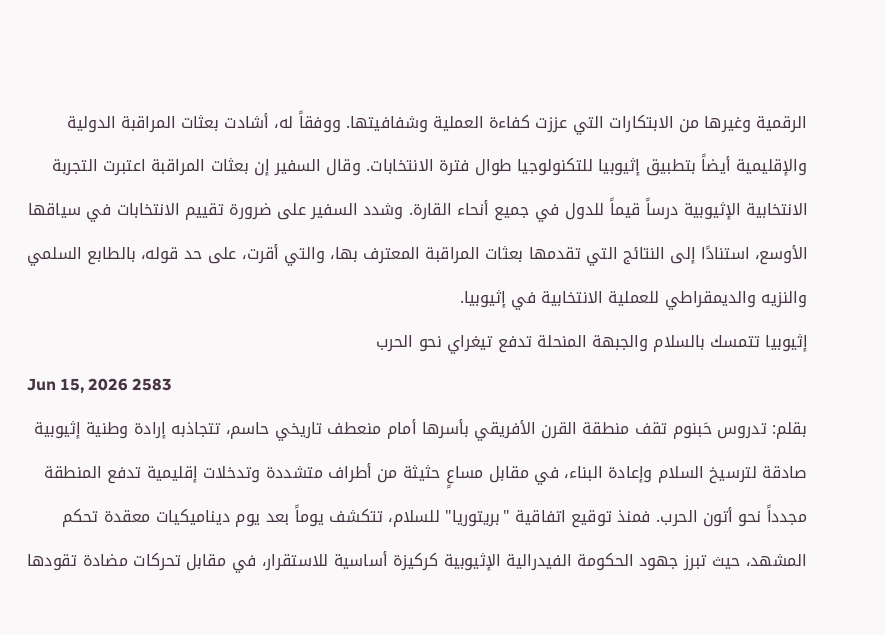الرقمية وغيرها من الابتكارات التي عززت كفاءة العملية وشفافيتها. ووفقاً له، أشادت بعثات المراقبة الدولية والإقليمية أيضاً بتطبيق إثيوبيا للتكنولوجيا طوال فترة الانتخابات. وقال السفير إن بعثات المراقبة اعتبرت التجربة الانتخابية الإثيوبية درساً قيماً للدول في جميع أنحاء القارة. وشدد السفير على ضرورة تقييم الانتخابات في سياقها الأوسع، استنادًا إلى النتائج التي تقدمها بعثات المراقبة المعترف بها، والتي أقرت، على حد قوله، بالطابع السلمي والنزيه والديمقراطي للعملية الانتخابية في إثيوبيا.
إثيوبيا تتمسك بالسلام والجبهة المنحلة تدفع تيغراي نحو الحرب
Jun 15, 2026 2583
بقلم: تدروس حَبنوم تقف منطقة القرن الأفريقي بأسرها أمام منعطف تاريخي حاسم، تتجاذبه إرادة وطنية إثيوبية صادقة لترسيخ السلام وإعادة البناء، في مقابل مساعٍ حثيثة من أطراف متشددة وتدخلات إقليمية تدفع المنطقة مجدداً نحو أتون الحرب. فمنذ توقيع اتفاقية "بريتوريا" للسلام، تتكشف يوماً بعد يوم ديناميكيات معقدة تحكم المشهد، حيث تبرز جهود الحكومة الفيدرالية الإثيوبية كركيزة أساسية للاستقرار، في مقابل تحركات مضادة تقودها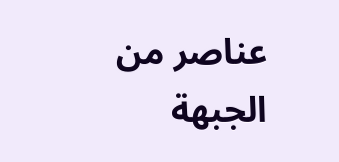عناصر من الجبهة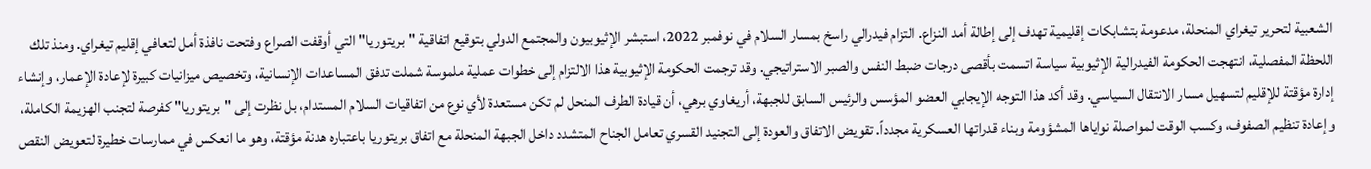الشعبية لتحرير تيغراي المنحلة، مدعومة بتشابكات إقليمية تهدف إلى إطالة أمد النزاع. التزام فيدرالي راسخ بمسار السلام في نوفمبر 2022، استبشر الإثيوبيون والمجتمع الدولي بتوقيع اتفاقية "بريتوريا" التي أوقفت الصراع وفتحت نافذة أمل لتعافي إقليم تيغراي. ومنذ تلك اللحظة المفصلية، انتهجت الحكومة الفيدرالية الإثيوبية سياسة اتسمت بأقصى درجات ضبط النفس والصبر الاستراتيجي. وقد ترجمت الحكومة الإثيوبية هذا الالتزام إلى خطوات عملية ملموسة شملت تدفق المساعدات الإنسانية، وتخصيص ميزانيات كبيرة لإعادة الإعمار، وإنشاء إدارة مؤقتة للإقليم لتسهيل مسار الانتقال السياسي. وقد أكد هذا التوجه الإيجابي العضو المؤسس والرئيس السابق للجبهة، أريغاوي برهي، أن قيادة الطرف المنحل لم تكن مستعدة لأي نوع من اتفاقيات السلام المستدام، بل نظرت إلى "بريتوريا" كفرصة لتجنب الهزيمة الكاملة، وإعادة تنظيم الصفوف، وكسب الوقت لمواصلة نواياها المشؤومة وبناء قدراتها العسكرية مجدداً. تقويض الاتفاق والعودة إلى التجنيد القسري تعامل الجناح المتشدد داخل الجبهة المنحلة مع اتفاق بريتوريا باعتباره هدنة مؤقتة، وهو ما انعكس في ممارسات خطيرة لتعويض النقص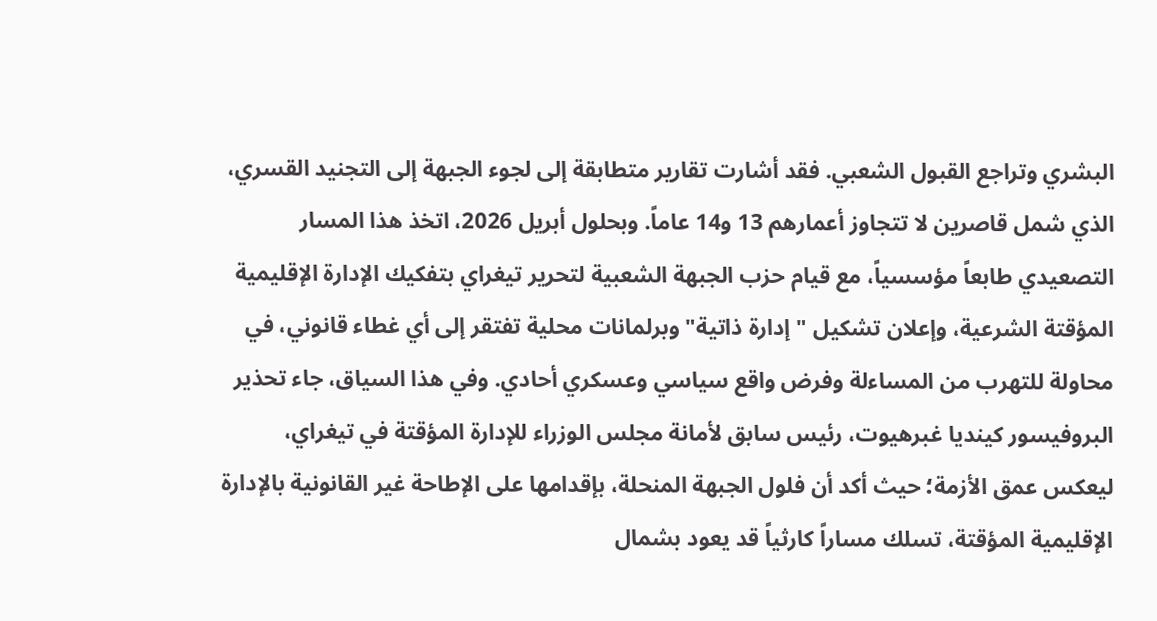البشري وتراجع القبول الشعبي. فقد أشارت تقارير متطابقة إلى لجوء الجبهة إلى التجنيد القسري، الذي شمل قاصرين لا تتجاوز أعمارهم 13 و14 عاماً. وبحلول أبريل 2026، اتخذ هذا المسار التصعيدي طابعاً مؤسسياً، مع قيام حزب الجبهة الشعبية لتحرير تيغراي بتفكيك الإدارة الإقليمية المؤقتة الشرعية، وإعلان تشكيل "إدارة ذاتية" وبرلمانات محلية تفتقر إلى أي غطاء قانوني، في محاولة للتهرب من المساءلة وفرض واقع سياسي وعسكري أحادي. وفي هذا السياق، جاء تحذير البروفيسور كينديا غبرهيوت، رئيس سابق لأمانة مجلس الوزراء للإدارة المؤقتة في تيغراي، ليعكس عمق الأزمة؛ حيث أكد أن فلول الجبهة المنحلة، بإقدامها على الإطاحة غير القانونية بالإدارة الإقليمية المؤقتة، تسلك مساراً كارثياً قد يعود بشمال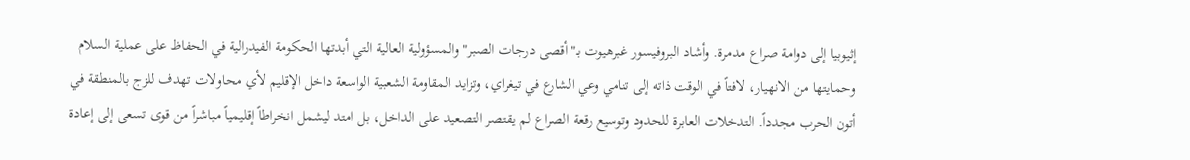إثيوبيا إلى دوامة صراع مدمرة. وأشاد البروفيسور غبرهيوت بـ"أقصى درجات الصبر" والمسؤولية العالية التي أبدتها الحكومة الفيدرالية في الحفاظ على عملية السلام وحمايتها من الانهيار، لافتاً في الوقت ذاته إلى تنامي وعي الشارع في تيغراي، وتزايد المقاومة الشعبية الواسعة داخل الإقليم لأي محاولات تهدف للزج بالمنطقة في أتون الحرب مجدداً. التدخلات العابرة للحدود وتوسيع رقعة الصراع لم يقتصر التصعيد على الداخل، بل امتد ليشمل انخراطاً إقليمياً مباشراً من قوى تسعى إلى إعادة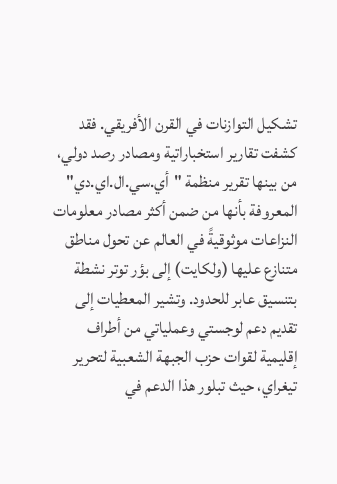تشكيل التوازنات في القرن الأفريقي. فقد كشفت تقارير استخباراتية ومصادر رصد دولي، من بينها تقرير منظمة "أي.سي.ال.اي.دي" المعروفة بأنها من ضمن أكثر مصادر معلومات النزاعات موثوقيةً في العالم عن تحول مناطق متنازع عليها (ولكايت) إلى بؤر توتر نشطة بتنسيق عابر للحدود. وتشير المعطيات إلى تقديم دعم لوجستي وعملياتي من أطراف إقليمية لقوات حزب الجبهة الشعبية لتحرير تيغراي، حيث تبلور هذا الدعم في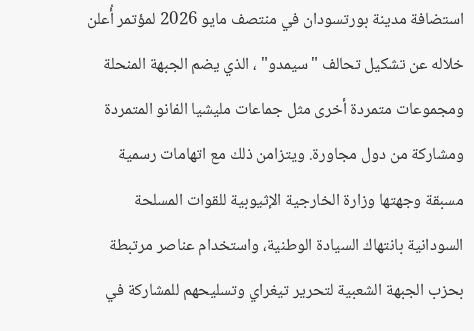استضافة مدينة بورتسودان في منتصف مايو 2026 لمؤتمر أُعلن خلاله عن تشكيل تحالف "سيمدو" ، الذي يضم الجبهة المنحلة ومجموعات متمردة أخرى مثل جماعات مليشيا الفانو المتمردة ومشاركة من دول مجاورة. ويتزامن ذلك مع اتهامات رسمية مسبقة وجهتها وزارة الخارجية الإثيوبية للقوات المسلحة السودانية بانتهاك السيادة الوطنية، واستخدام عناصر مرتبطة بحزب الجبهة الشعبية لتحرير تيغراي وتسليحهم للمشاركة في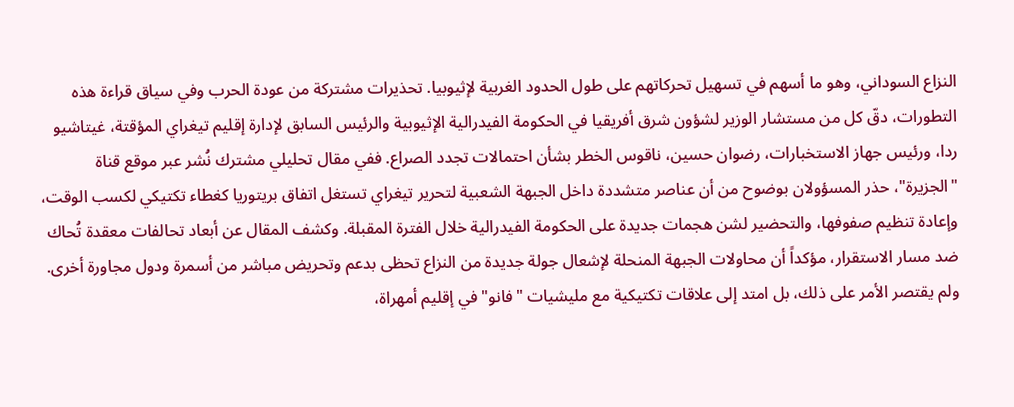النزاع السوداني، وهو ما أسهم في تسهيل تحركاتهم على طول الحدود الغربية لإثيوبيا. تحذيرات مشتركة من عودة الحرب وفي سياق قراءة هذه التطورات، دقّ كل من مستشار الوزير لشؤون شرق أفريقيا في الحكومة الفيدرالية الإثيوبية والرئيس السابق لإدارة إقليم تيغراي المؤقتة، غيتاشيو ردا، ورئيس جهاز الاستخبارات، رضوان حسين، ناقوس الخطر بشأن احتمالات تجدد الصراع. ففي مقال تحليلي مشترك نُشر عبر موقع قناة "الجزيرة"، حذر المسؤولان بوضوح من أن عناصر متشددة داخل الجبهة الشعبية لتحرير تيغراي تستغل اتفاق بريتوريا كغطاء تكتيكي لكسب الوقت، وإعادة تنظيم صفوفها، والتحضير لشن هجمات جديدة على الحكومة الفيدرالية خلال الفترة المقبلة. وكشف المقال عن أبعاد تحالفات معقدة تُحاك ضد مسار الاستقرار، مؤكداً أن محاولات الجبهة المنحلة لإشعال جولة جديدة من النزاع تحظى بدعم وتحريض مباشر من أسمرة ودول مجاورة أخرى. ولم يقتصر الأمر على ذلك، بل امتد إلى علاقات تكتيكية مع مليشيات "فانو" في إقليم أمهراة،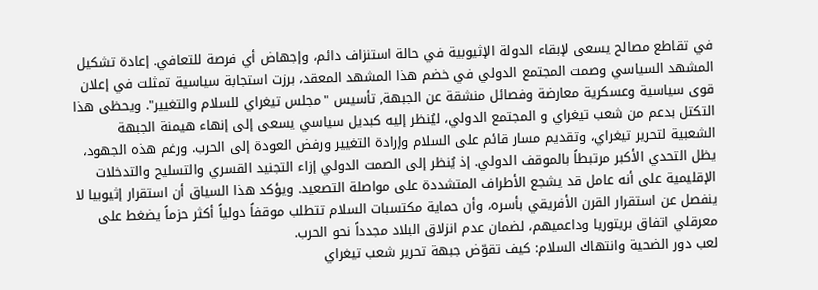في تقاطع مصالح يسعى لإبقاء الدولة الإثيوبية في حالة استنزاف دائم، وإجهاض أي فرصة للتعافي. إعادة تشكيل المشهد السياسي وصمت المجتمع الدولي في خضم هذا المشهد المعقد، برزت استجابة سياسية تمثلت في إعلان قوى سياسية وعسكرية معارضة وفصائل منشقة عن الجبهة, تأسيس "مجلس تيغراي للسلام والتغيير". ويحظى هذا التكتل بدعم من شعب تيغراي و المجتمع الدولي، ليُنظر إليه كبديل سياسي يسعى إلى إنهاء هيمنة الجبهة الشعبية لتحرير تيغراي، وتقديم مسار قائم على السلام وإرادة التغيير ورفض العودة إلى الحرب. ورغم هذه الجهود، يظل التحدي الأكبر مرتبطاً بالموقف الدولي. إذ يُنظر إلى الصمت الدولي إزاء التجنيد القسري والتسليح والتدخلات الإقليمية على أنه عامل قد يشجع الأطراف المتشددة على مواصلة التصعيد. ويؤكد هذا السياق أن استقرار إثيوبيا لا ينفصل عن استقرار القرن الأفريقي بأسره، وأن حماية مكتسبات السلام تتطلب موقفاً دولياً أكثر حزماً يضغط على معرقلي اتفاق بريتوريا وداعميهم، لضمان عدم انزلاق البلاد مجدداً نحو الحرب.
لعب دور الضحية وانتهاك السلام: كيف تقوّض جبهة تحرير شعب تيغراي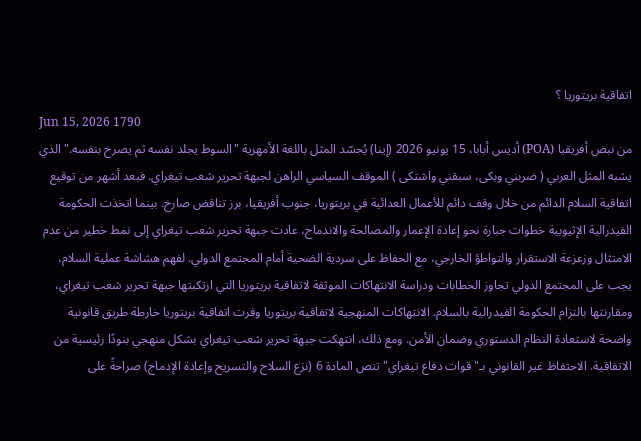اتفاقية بريتوريا ؟
Jun 15, 2026 1790
من نبض أفريقيا (POA) أديس أبابا، 15 يونيو 2026 (إينا) يُجسّد المثل باللغة الأمهرية "السوط يجلد نفسه ثم يصرخ بنفسه." الذي يشبه المثل العربي ( ضربني وبكى، سبقني واشتكى ) الموقف السياسي الراهن لجبهة تحرير شعب تيغراي. فبعد أشهر من توقيع اتفاقية السلام الدائم من خلال وقف دائم للأعمال العدائية في بريتوريا، جنوب أفريقيا، برز تناقض صارخ. بينما اتخذت الحكومة الفيدرالية الإثيوبية خطوات جبارة نحو إعادة الإعمار والمصالحة والاندماج، عادت جبهة تحرير شعب تيغراي إلى نمط خطير من عدم الامتثال وزعزعة الاستقرار والتواطؤ الخارجي، مع الحفاظ على سردية الضحية أمام المجتمع الدولي. لفهم هشاشة عملية السلام، يجب على المجتمع الدولي تجاوز الخطابات ودراسة الانتهاكات الموثقة لاتفاقية بريتوريا التي ارتكبتها جبهة تحرير شعب تيغراي، ومقارنتها بالتزام الحكومة الفيدرالية بالسلام. الانتهاكات المنهجية لاتفاقية بريتوريا وفرت اتفاقية بريتوريا خارطة طريق قانونية واضحة لاستعادة النظام الدستوري وضمان الأمن. ومع ذلك، انتهكت جبهة تحرير شعب تيغراي بشكل منهجي بنودًا رئيسية من الاتفاقية. الاحتفاظ غير القانوني بـ"قوات دفاع تيغراي" تنص المادة 6 (نزع السلاح والتسريح وإعادة الإدماج) صراحةً على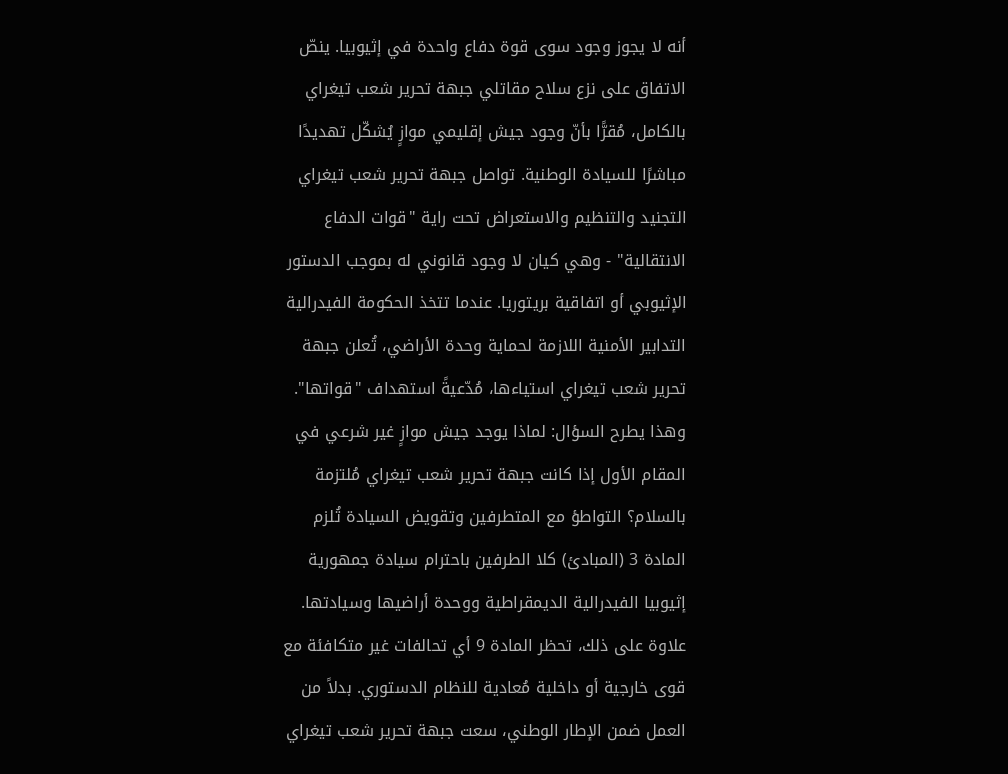أنه لا يجوز وجود سوى قوة دفاع واحدة في إثيوبيا. ينصّ الاتفاق على نزع سلاح مقاتلي جبهة تحرير شعب تيغراي بالكامل، مُقرًّا بأنّ وجود جيش إقليمي موازٍ يُشكّل تهديدًا مباشرًا للسيادة الوطنية. تواصل جبهة تحرير شعب تيغراي التجنيد والتنظيم والاستعراض تحت راية "قوات الدفاع الانتقالية" - وهي كيان لا وجود قانوني له بموجب الدستور الإثيوبي أو اتفاقية بريتوريا. عندما تتخذ الحكومة الفيدرالية التدابير الأمنية اللازمة لحماية وحدة الأراضي، تُعلن جبهة تحرير شعب تيغراي استياءها، مُدّعيةً استهداف "قواتها". وهذا يطرح السؤال: لماذا يوجد جيش موازٍ غير شرعي في المقام الأول إذا كانت جبهة تحرير شعب تيغراي مُلتزمة بالسلام؟ التواطؤ مع المتطرفين وتقويض السيادة تُلزم المادة 3 (المبادئ) كلا الطرفين باحترام سيادة جمهورية إثيوبيا الفيدرالية الديمقراطية ووحدة أراضيها وسيادتها. علاوة على ذلك، تحظر المادة 9 أي تحالفات غير متكافئة مع قوى خارجية أو داخلية مُعادية للنظام الدستوري. بدلاً من العمل ضمن الإطار الوطني، سعت جبهة تحرير شعب تيغراي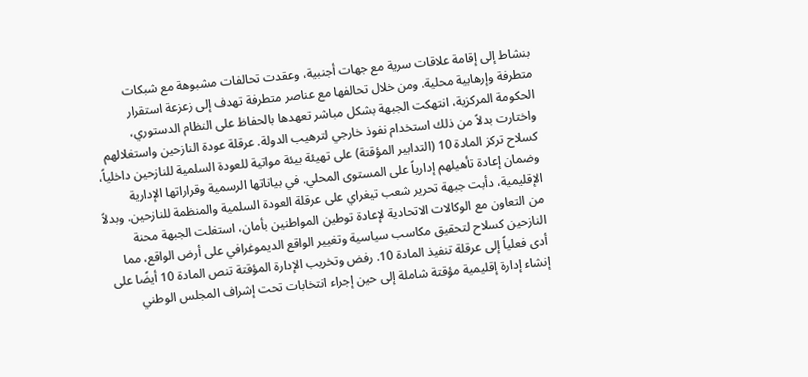بنشاط إلى إقامة علاقات سرية مع جهات أجنبية، وعقدت تحالفات مشبوهة مع شبكات متطرفة وإرهابية محلية. ومن خلال تحالفها مع عناصر متطرفة تهدف إلى زعزعة استقرار الحكومة المركزية، انتهكت الجبهة بشكل مباشر تعهدها بالحفاظ على النظام الدستوري، واختارت بدلاً من ذلك استخدام نفوذ خارجي لترهيب الدولة. عرقلة عودة النازحين واستغلالهم كسلاح تركز المادة 10 (التدابير المؤقتة) على تهيئة بيئة مواتية للعودة السلمية للنازحين داخلياً، وضمان إعادة تأهيلهم إدارياً على المستوى المحلي. في بياناتها الرسمية وقراراتها الإدارية الإقليمية، دأبت جبهة تحرير شعب تيغراي على عرقلة العودة السلمية والمنظمة للنازحين. وبدلاً من التعاون مع الوكالات الاتحادية لإعادة توطين المواطنين بأمان، استغلت الجبهة محنة النازحين كسلاح لتحقيق مكاسب سياسية وتغيير الواقع الديموغرافي على أرض الواقع، مما أدى فعلياً إلى عرقلة تنفيذ المادة 10. رفض وتخريب الإدارة المؤقتة تنص المادة 10 أيضًا على إنشاء إدارة إقليمية مؤقتة شاملة إلى حين إجراء انتخابات تحت إشراف المجلس الوطني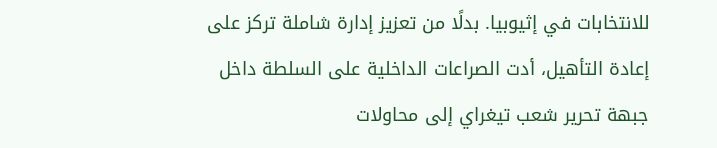للانتخابات في إثيوبيا. بدلًا من تعزيز إدارة شاملة تركز على إعادة التأهيل، أدت الصراعات الداخلية على السلطة داخل جبهة تحرير شعب تيغراي إلى محاولات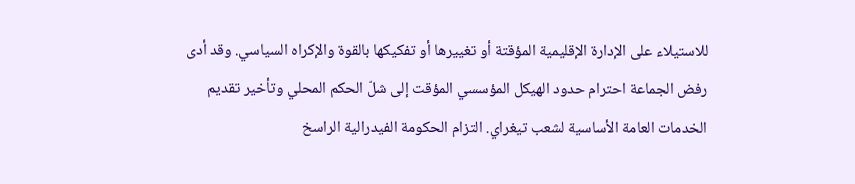للاستيلاء على الإدارة الإقليمية المؤقتة أو تغييرها أو تفكيكها بالقوة والإكراه السياسي. وقد أدى رفض الجماعة احترام حدود الهيكل المؤسسي المؤقت إلى شلّ الحكم المحلي وتأخير تقديم الخدمات العامة الأساسية لشعب تيغراي. التزام الحكومة الفيدرالية الراسخ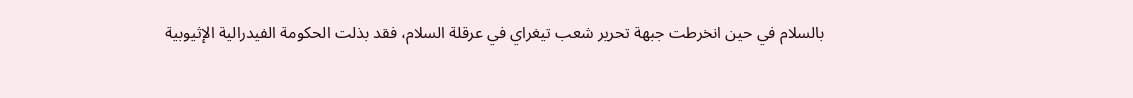بالسلام في حين انخرطت جبهة تحرير شعب تيغراي في عرقلة السلام، فقد بذلت الحكومة الفيدرالية الإثيوبية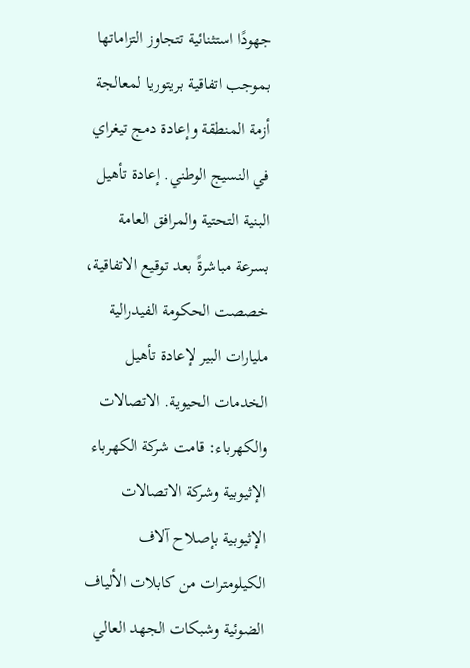جهودًا استثنائية تتجاوز التزاماتها بموجب اتفاقية بريتوريا لمعالجة أزمة المنطقة وإعادة دمج تيغراي في النسيج الوطني. إعادة تأهيل البنية التحتية والمرافق العامة بسرعة مباشرةً بعد توقيع الاتفاقية، خصصت الحكومة الفيدرالية مليارات البير لإعادة تأهيل الخدمات الحيوية. الاتصالات والكهرباء: قامت شركة الكهرباء الإثيوبية وشركة الاتصالات الإثيوبية بإصلاح آلاف الكيلومترات من كابلات الألياف الضوئية وشبكات الجهد العالي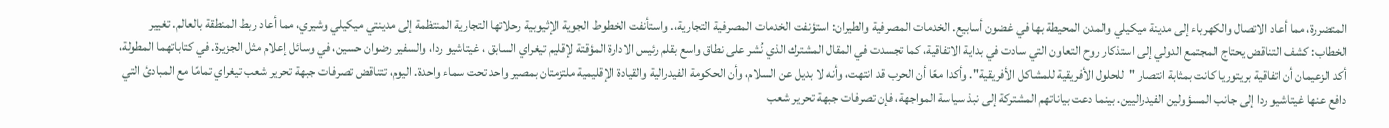المتضررة، مما أعاد الاتصال والكهرباء إلى مدينة ميكيلي والمدن المحيطة بها في غضون أسابيع. الخدمات المصرفية والطيران: استؤنفت الخدمات المصرفية التجارية،. واستأنفت الخطوط الجوية الإثيوبية رحلاتها التجارية المنتظمة إلى مدينتي ميكيلي وشيري، مما أعاد ربط المنطقة بالعالم. تغيير الخطاب: كشف التناقض يحتاج المجتمع الدولي إلى استذكار روح التعاون التي سادت في بداية الاتفاقية، كما تجسدت في المقال المشترك الذي نُشر على نطاق واسع بقلم رئيس الادارة المؤقتة لإقليم تيغراي السابق ، غيتاشيو ردا، والسفير رضوان حسين، في وسائل إعلام مثل الجزيرة. في كتاباتهما المطولة، أكد الزعيمان أن اتفاقية بريتوريا كانت بمثابة انتصار "للحلول الأفريقية للمشاكل الأفريقية". وأكدا معًا أن الحرب قد انتهت، وأنه لا بديل عن السلام، وأن الحكومة الفيدرالية والقيادة الإقليمية ملتزمتان بمصير واحد تحت سماء واحدة. اليوم، تتناقض تصرفات جبهة تحرير شعب تيغراي تمامًا مع المبادئ التي دافع عنها غيتاشيو ردا إلى جانب المسؤولين الفيدراليين. بينما دعت بياناتهم المشتركة إلى نبذ سياسة المواجهة، فإن تصرفات جبهة تحرير شعب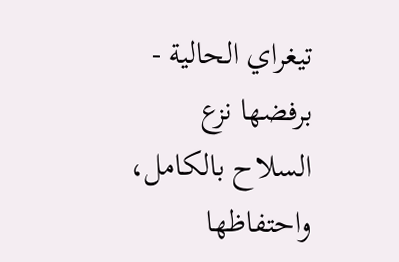تيغراي الحالية - برفضها نزع السلاح بالكامل، واحتفاظها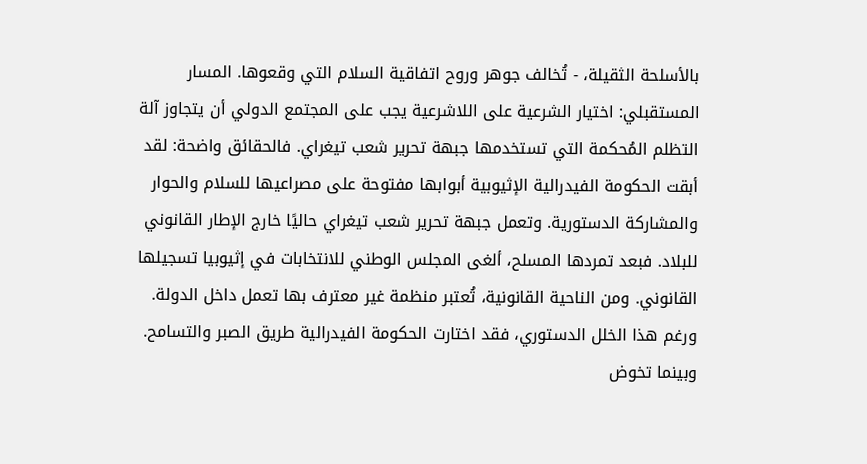بالأسلحة الثقيلة، - تُخالف جوهر وروح اتفاقية السلام التي وقعوها. المسار المستقبلي: اختيار الشرعية على اللاشرعية يجب على المجتمع الدولي أن يتجاوز آلة التظلم المُحكمة التي تستخدمها جبهة تحرير شعب تيغراي. فالحقائق واضحة: لقد أبقت الحكومة الفيدرالية الإثيوبية أبوابها مفتوحة على مصراعيها للسلام والحوار والمشاركة الدستورية. وتعمل جبهة تحرير شعب تيغراي حاليًا خارج الإطار القانوني للبلاد. فبعد تمردها المسلح، ألغى المجلس الوطني للانتخابات في إثيوبيا تسجيلها القانوني. ومن الناحية القانونية، تُعتبر منظمة غير معترف بها تعمل داخل الدولة. ورغم هذا الخلل الدستوري، فقد اختارت الحكومة الفيدرالية طريق الصبر والتسامح. وبينما تخوض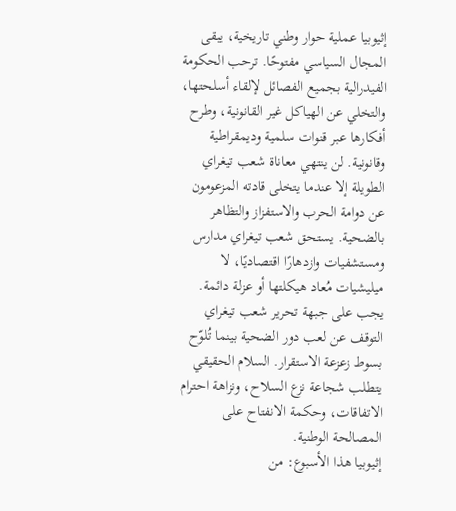إثيوبيا عملية حوار وطني تاريخية، يبقى المجال السياسي مفتوحًا. ترحب الحكومة الفيدرالية بجميع الفصائل لإلقاء أسلحتها، والتخلي عن الهياكل غير القانونية، وطرح أفكارها عبر قنوات سلمية وديمقراطية وقانونية. لن ينتهي معاناة شعب تيغراي الطويلة إلا عندما يتخلى قادته المزعومون عن دوامة الحرب والاستفزاز والتظاهر بالضحية. يستحق شعب تيغراي مدارس ومستشفيات وازدهارًا اقتصاديًا، لا ميليشيات مُعاد هيكلتها أو عزلة دائمة. يجب على جبهة تحرير شعب تيغراي التوقف عن لعب دور الضحية بينما تُلوّح بسوط زعزعة الاستقرار. السلام الحقيقي يتطلب شجاعة نزع السلاح، ونزاهة احترام الاتفاقات، وحكمة الانفتاح على المصالحة الوطنية.
إثيوبيا هذا الأسبوع: من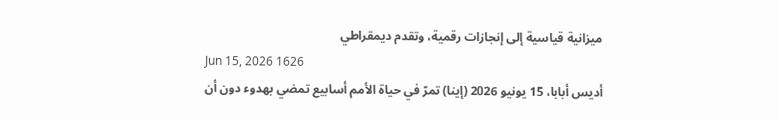ميزانية قياسية إلى إنجازات رقمية، وتقدم ديمقراطي
Jun 15, 2026 1626
أديس أبابا، 15 يونيو 2026 (إينا) تمرّ في حياة الأمم أسابيع تمضي بهدوء دون أن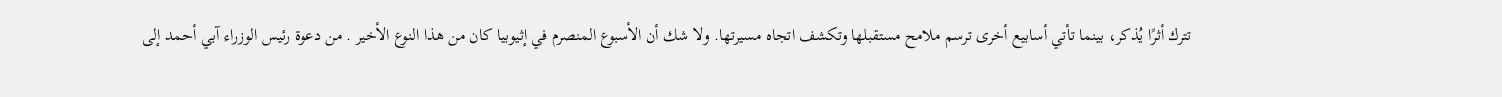تترك أثرًا يُذكر، بينما تأتي أسابيع أخرى ترسم ملامح مستقبلها وتكشف اتجاه مسيرتها. ولا شك أن الأسبوع المنصرم في إثيوبيا كان من هذا النوع الأخير . من دعوة رئيس الوزراء آبي أحمد إلى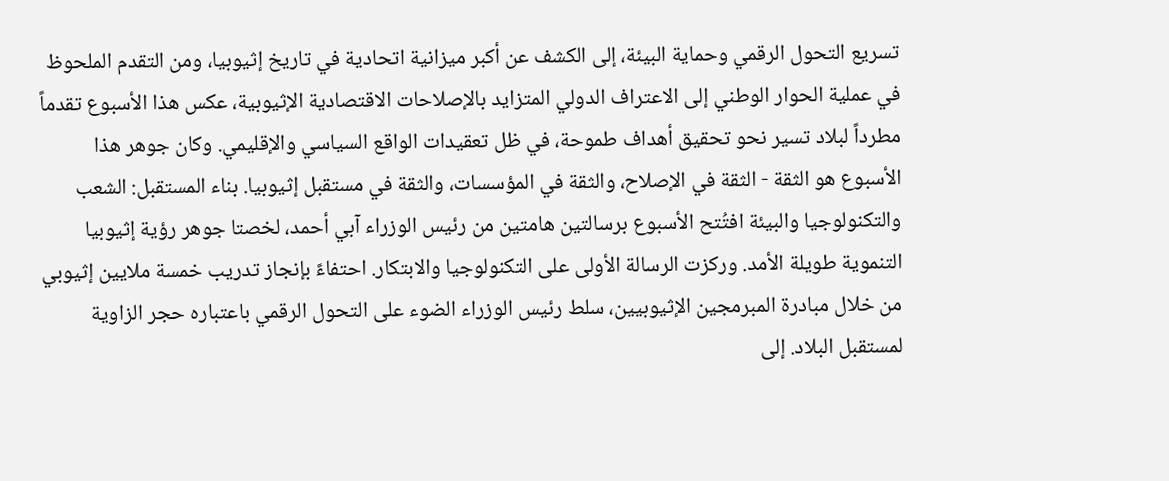تسريع التحول الرقمي وحماية البيئة، إلى الكشف عن أكبر ميزانية اتحادية في تاريخ إثيوبيا، ومن التقدم الملحوظ في عملية الحوار الوطني إلى الاعتراف الدولي المتزايد بالإصلاحات الاقتصادية الإثيوبية، عكس هذا الأسبوع تقدماً مطرداً لبلاد تسير نحو تحقيق أهداف طموحة، في ظل تعقيدات الواقع السياسي والإقليمي. وكان جوهر هذا الأسبوع هو الثقة - الثقة في الإصلاح، والثقة في المؤسسات، والثقة في مستقبل إثيوبيا. بناء المستقبل: الشعب والتكنولوجيا والبيئة افتُتح الأسبوع برسالتين هامتين من رئيس الوزراء آبي أحمد، لخصتا جوهر رؤية إثيوبيا التنموية طويلة الأمد. وركزت الرسالة الأولى على التكنولوجيا والابتكار. احتفاءً بإنجاز تدريب خمسة ملايين إثيوبي من خلال مبادرة المبرمجين الإثيوبيين، سلط رئيس الوزراء الضوء على التحول الرقمي باعتباره حجر الزاوية لمستقبل البلاد. إلى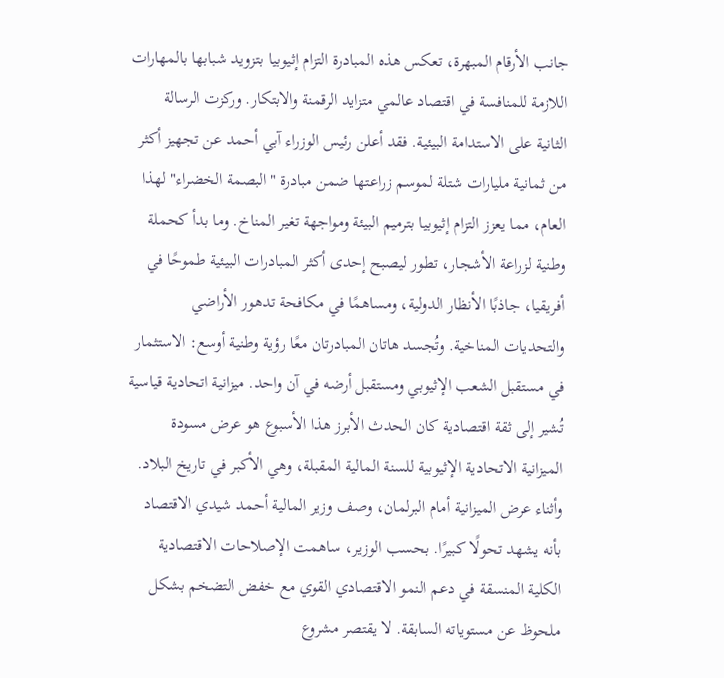جانب الأرقام المبهرة، تعكس هذه المبادرة التزام إثيوبيا بتزويد شبابها بالمهارات اللازمة للمنافسة في اقتصاد عالمي متزايد الرقمنة والابتكار. وركزت الرسالة الثانية على الاستدامة البيئية. فقد أعلن رئيس الوزراء آبي أحمد عن تجهيز أكثر من ثمانية مليارات شتلة لموسم زراعتها ضمن مبادرة "البصمة الخضراء" لهذا العام، مما يعزز التزام إثيوبيا بترميم البيئة ومواجهة تغير المناخ. وما بدأ كحملة وطنية لزراعة الأشجار، تطور ليصبح إحدى أكثر المبادرات البيئية طموحًا في أفريقيا، جاذبًا الأنظار الدولية، ومساهمًا في مكافحة تدهور الأراضي والتحديات المناخية. وتُجسد هاتان المبادرتان معًا رؤية وطنية أوسع: الاستثمار في مستقبل الشعب الإثيوبي ومستقبل أرضه في آن واحد. ميزانية اتحادية قياسية تُشير إلى ثقة اقتصادية كان الحدث الأبرز هذا الأسبوع هو عرض مسودة الميزانية الاتحادية الإثيوبية للسنة المالية المقبلة، وهي الأكبر في تاريخ البلاد. وأثناء عرض الميزانية أمام البرلمان، وصف وزير المالية أحمد شيدي الاقتصاد بأنه يشهد تحولًا كبيرًا. بحسب الوزير، ساهمت الإصلاحات الاقتصادية الكلية المنسقة في دعم النمو الاقتصادي القوي مع خفض التضخم بشكل ملحوظ عن مستوياته السابقة. لا يقتصر مشروع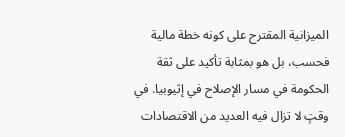الميزانية المقترح على كونه خطة مالية فحسب، بل هو بمثابة تأكيد على ثقة الحكومة في مسار الإصلاح في إثيوبيا. في وقتٍ لا تزال فيه العديد من الاقتصادات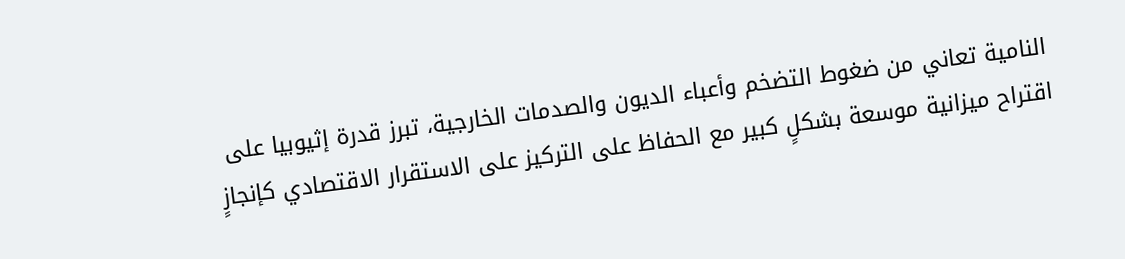النامية تعاني من ضغوط التضخم وأعباء الديون والصدمات الخارجية، تبرز قدرة إثيوبيا على اقتراح ميزانية موسعة بشكلٍ كبير مع الحفاظ على التركيز على الاستقرار الاقتصادي كإنجازٍ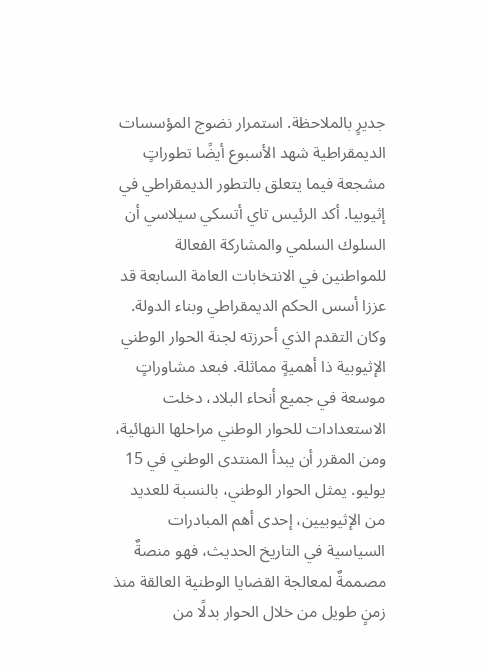جديرٍ بالملاحظة. استمرار نضوج المؤسسات الديمقراطية شهد الأسبوع أيضًا تطوراتٍ مشجعة فيما يتعلق بالتطور الديمقراطي في إثيوبيا. أكد الرئيس تاي أتسكي سيلاسي أن السلوك السلمي والمشاركة الفعالة للمواطنين في الانتخابات العامة السابعة قد عززا أسس الحكم الديمقراطي وبناء الدولة. وكان التقدم الذي أحرزته لجنة الحوار الوطني الإثيوبية ذا أهميةٍ مماثلة. فبعد مشاوراتٍ موسعة في جميع أنحاء البلاد، دخلت الاستعدادات للحوار الوطني مراحلها النهائية، ومن المقرر أن يبدأ المنتدى الوطني في 15 يوليو. يمثل الحوار الوطني، بالنسبة للعديد من الإثيوبيين، إحدى أهم المبادرات السياسية في التاريخ الحديث، فهو منصةٌ مصممةٌ لمعالجة القضايا الوطنية العالقة منذ زمنٍ طويل من خلال الحوار بدلًا من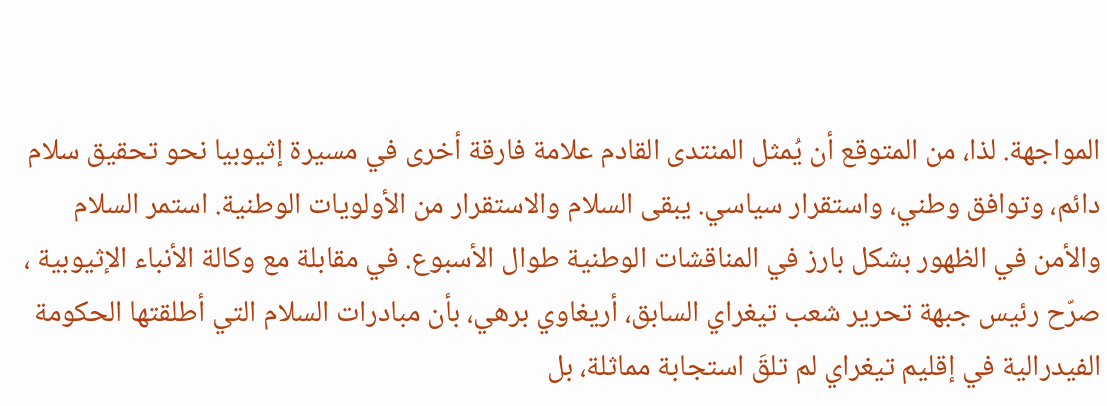المواجهة. لذا، من المتوقع أن يُمثل المنتدى القادم علامة فارقة أخرى في مسيرة إثيوبيا نحو تحقيق سلام دائم، وتوافق وطني، واستقرار سياسي. يبقى السلام والاستقرار من الأولويات الوطنية. استمر السلام والأمن في الظهور بشكل بارز في المناقشات الوطنية طوال الأسبوع. في مقابلة مع وكالة الأنباء الإثيوبية ، صرّح رئيس جبهة تحرير شعب تيغراي السابق، أريغاوي برهي، بأن مبادرات السلام التي أطلقتها الحكومة الفيدرالية في إقليم تيغراي لم تلقَ استجابة مماثلة، بل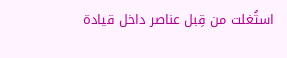استُغلت من قِبل عناصر داخل قيادة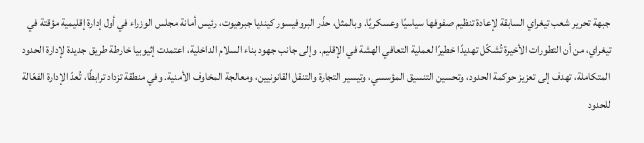جبهة تحرير شعب تيغراي السابقة لإعادة تنظيم صفوفها سياسيًا وعسكريًا. وبالمثل، حذّر البروفيسور كينديا جبرهيوت، رئيس أمانة مجلس الوزراء في أول إدارة إقليمية مؤقتة في تيغراي، من أن التطورات الأخيرة تُشكّل تهديدًا خطيرًا لعملية التعافي الهشة في الإقليم. وإلى جانب جهود بناء السلام الداخلية، اعتمدت إثيوبيا خارطة طريق جديدة لإدارة الحدود المتكاملة، تهدف إلى تعزيز حوكمة الحدود، وتحسين التنسيق المؤسسي، وتيسير التجارة والتنقل القانونيين، ومعالجة المخاوف الأمنية. وفي منطقة تزداد ترابطًا، تُعدّ الإدارة الفعّالة للحدود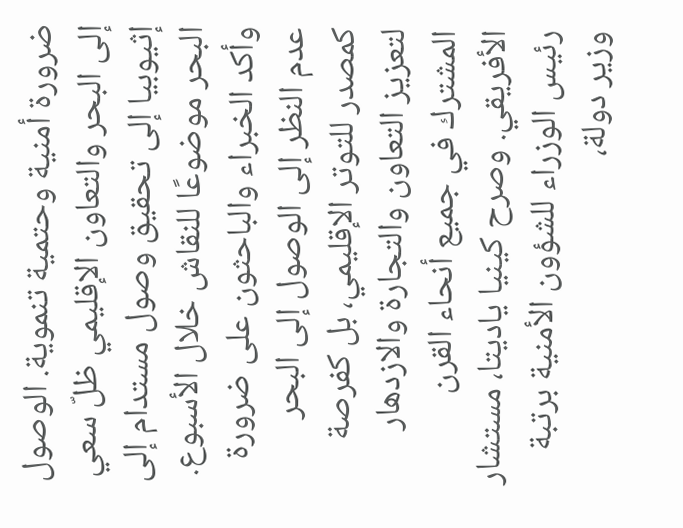ضرورة أمنية وحتمية تنموية. الوصول إلى البحر والتعاون الإقليمي ظلّ سعي إثيوبيا إلى تحقيق وصول مستدام إلى البحر موضوعًا للنقاش خلال الأسبوع. وأكد الخبراء والباحثون على ضرورة عدم النظر إلى الوصول إلى البحر كمصدر للتوتر الإقليمي، بل كفرصة لتعزيز التعاون والتجارة والازدهار المشترك في جميع أنحاء القرن الأفريقي. وصرح كينيا ياديتا، مستشار رئيس الوزراء للشؤون الأمنية برتبة وزير دولة،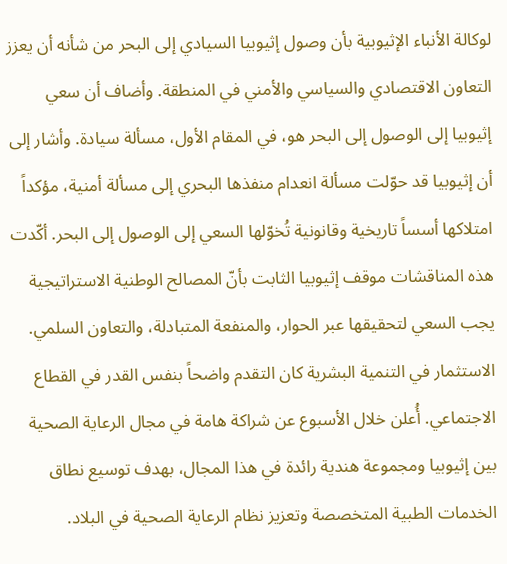لوكالة الأنباء الإثيوبية بأن وصول إثيوبيا السيادي إلى البحر من شأنه أن يعزز التعاون الاقتصادي والسياسي والأمني في المنطقة. وأضاف أن سعي إثيوبيا إلى الوصول إلى البحر هو، في المقام الأول، مسألة سيادة. وأشار إلى أن إثيوبيا قد حوّلت مسألة انعدام منفذها البحري إلى مسألة أمنية، مؤكداً امتلاكها أسساً تاريخية وقانونية تُخوّلها السعي إلى الوصول إلى البحر. أكّدت هذه المناقشات موقف إثيوبيا الثابت بأنّ المصالح الوطنية الاستراتيجية يجب السعي لتحقيقها عبر الحوار، والمنفعة المتبادلة، والتعاون السلمي. الاستثمار في التنمية البشرية كان التقدم واضحاً بنفس القدر في القطاع الاجتماعي. أُعلن خلال الأسبوع عن شراكة هامة في مجال الرعاية الصحية بين إثيوبيا ومجموعة هندية رائدة في هذا المجال، بهدف توسيع نطاق الخدمات الطبية المتخصصة وتعزيز نظام الرعاية الصحية في البلاد.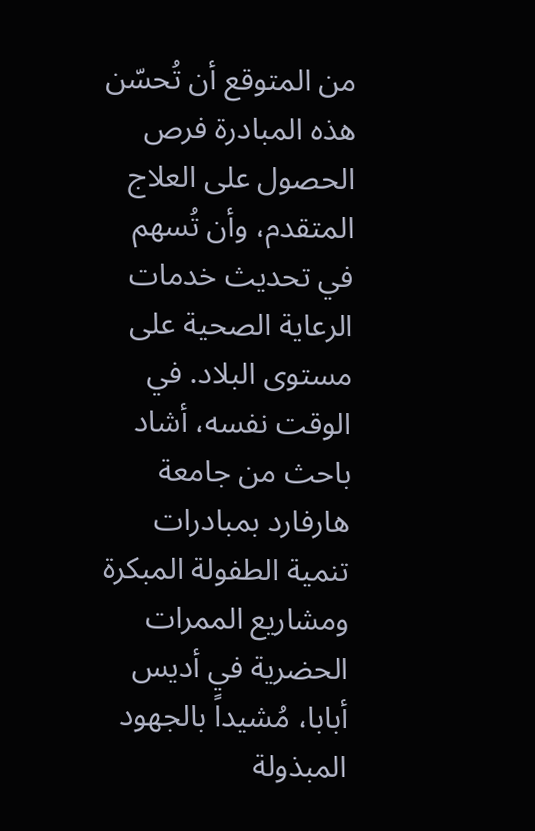من المتوقع أن تُحسّن هذه المبادرة فرص الحصول على العلاج المتقدم، وأن تُسهم في تحديث خدمات الرعاية الصحية على مستوى البلاد. في الوقت نفسه، أشاد باحث من جامعة هارفارد بمبادرات تنمية الطفولة المبكرة ومشاريع الممرات الحضرية في أديس أبابا، مُشيداً بالجهود المبذولة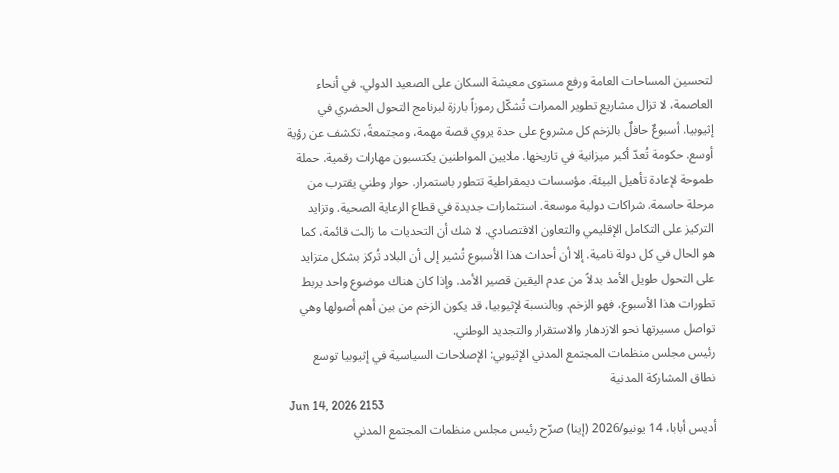لتحسين المساحات العامة ورفع مستوى معيشة السكان على الصعيد الدولي. في أنحاء العاصمة، لا تزال مشاريع تطوير الممرات تُشكّل رموزاً بارزة لبرنامج التحول الحضري في إثيوبيا. أسبوعٌ حافلٌ بالزخم كل مشروع على حدة يروي قصة مهمة، ومجتمعةً، تكشف عن رؤية أوسع. حكومة تُعدّ أكبر ميزانية في تاريخها. ملايين المواطنين يكتسبون مهارات رقمية. حملة طموحة لإعادة تأهيل البيئة. مؤسسات ديمقراطية تتطور باستمرار. حوار وطني يقترب من مرحلة حاسمة. شراكات دولية موسعة. استثمارات جديدة في قطاع الرعاية الصحية. وتزايد التركيز على التكامل الإقليمي والتعاون الاقتصادي. لا شك أن التحديات ما زالت قائمة، كما هو الحال في كل دولة نامية. إلا أن أحداث هذا الأسبوع تُشير إلى أن البلاد تُركز بشكل متزايد على التحول طويل الأمد بدلاً من عدم اليقين قصير الأمد. وإذا كان هناك موضوع واحد يربط تطورات هذا الأسبوع، فهو الزخم. وبالنسبة لإثيوبيا، قد يكون الزخم من بين أهم أصولها وهي تواصل مسيرتها نحو الازدهار والاستقرار والتجديد الوطني.
رئيس مجلس منظمات المجتمع المدني الإثيوبي: الإصلاحات السياسية في إثيوبيا توسع نطاق المشاركة المدنية
Jun 14, 2026 2153
أديس أبابا، 14 يونيو/2026 (إينا) صرّح رئيس مجلس منظمات المجتمع المدني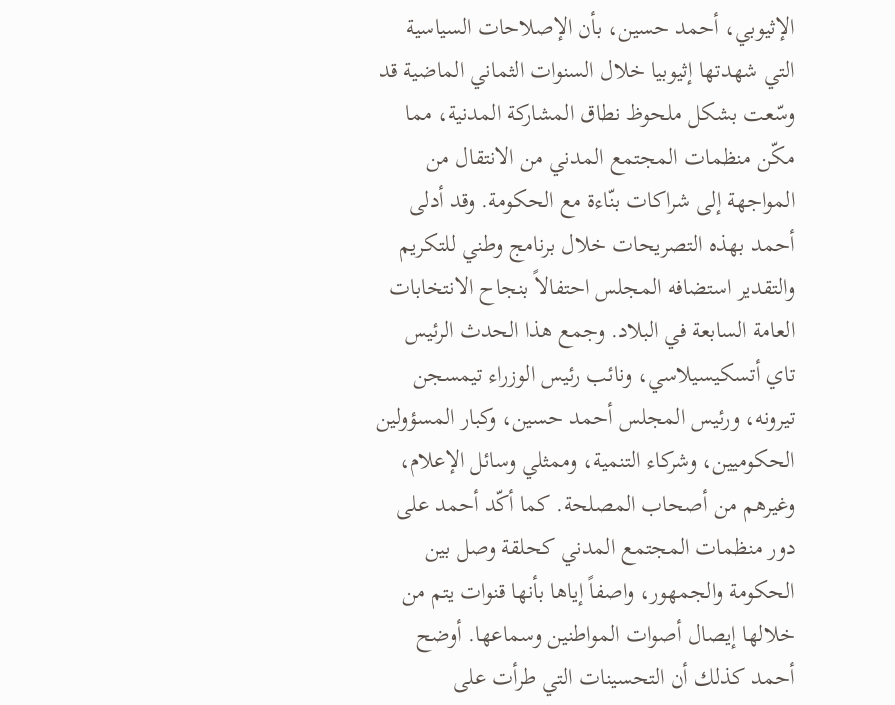الإثيوبي، أحمد حسين، بأن الإصلاحات السياسية التي شهدتها إثيوبيا خلال السنوات الثماني الماضية قد وسّعت بشكل ملحوظ نطاق المشاركة المدنية، مما مكّن منظمات المجتمع المدني من الانتقال من المواجهة إلى شراكات بنّاءة مع الحكومة. وقد أدلى أحمد بهذه التصريحات خلال برنامج وطني للتكريم والتقدير استضافه المجلس احتفالاً بنجاح الانتخابات العامة السابعة في البلاد. وجمع هذا الحدث الرئيس تاي أتسكيسيلاسي، ونائب رئيس الوزراء تيمسجن تيرونه، ورئيس المجلس أحمد حسين، وكبار المسؤولين الحكوميين، وشركاء التنمية، وممثلي وسائل الإعلام، وغيرهم من أصحاب المصلحة. كما أكّد أحمد على دور منظمات المجتمع المدني كحلقة وصل بين الحكومة والجمهور، واصفاً إياها بأنها قنوات يتم من خلالها إيصال أصوات المواطنين وسماعها. أوضح أحمد كذلك أن التحسينات التي طرأت على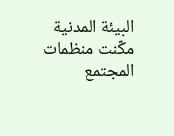البيئة المدنية مكّنت منظمات المجتمع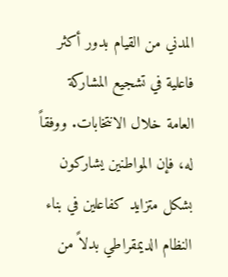المدني من القيام بدور أكثر فاعلية في تشجيع المشاركة العامة خلال الانتخابات. ووفقاً له، فإن المواطنين يشاركون بشكل متزايد كفاعلين في بناء النظام الديمقراطي بدلاً من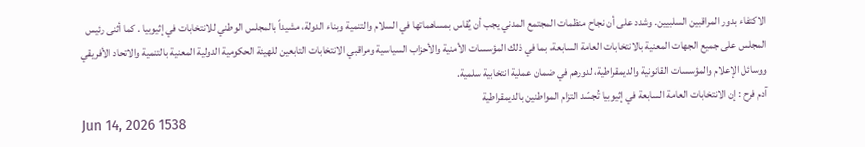الاكتفاء بدور المراقبين السلبيين. وشدد على أن نجاح منظمات المجتمع المدني يجب أن يُقاس بمساهماتها في السلام والتنمية وبناء الدولة، مشيداً بالمجلس الوطني للانتخابات في إثيوبيا . كما أثنى رئيس المجلس على جميع الجهات المعنية بالانتخابات العامة السابعة، بما في ذلك المؤسسات الأمنية والأحزاب السياسية ومراقبي الانتخابات التابعين للهيئة الحكومية الدولية المعنية بالتنمية والاتحاد الأفريقي ووسائل الإعلام والمؤسسات القانونية والديمقراطية، لدورهم في ضمان عملية انتخابية سلمية.
آدم فرح : إن الانتخابات العامة السابعة في إثيوبيا تُجسّد التزام المواطنين بالديمقراطية
Jun 14, 2026 1538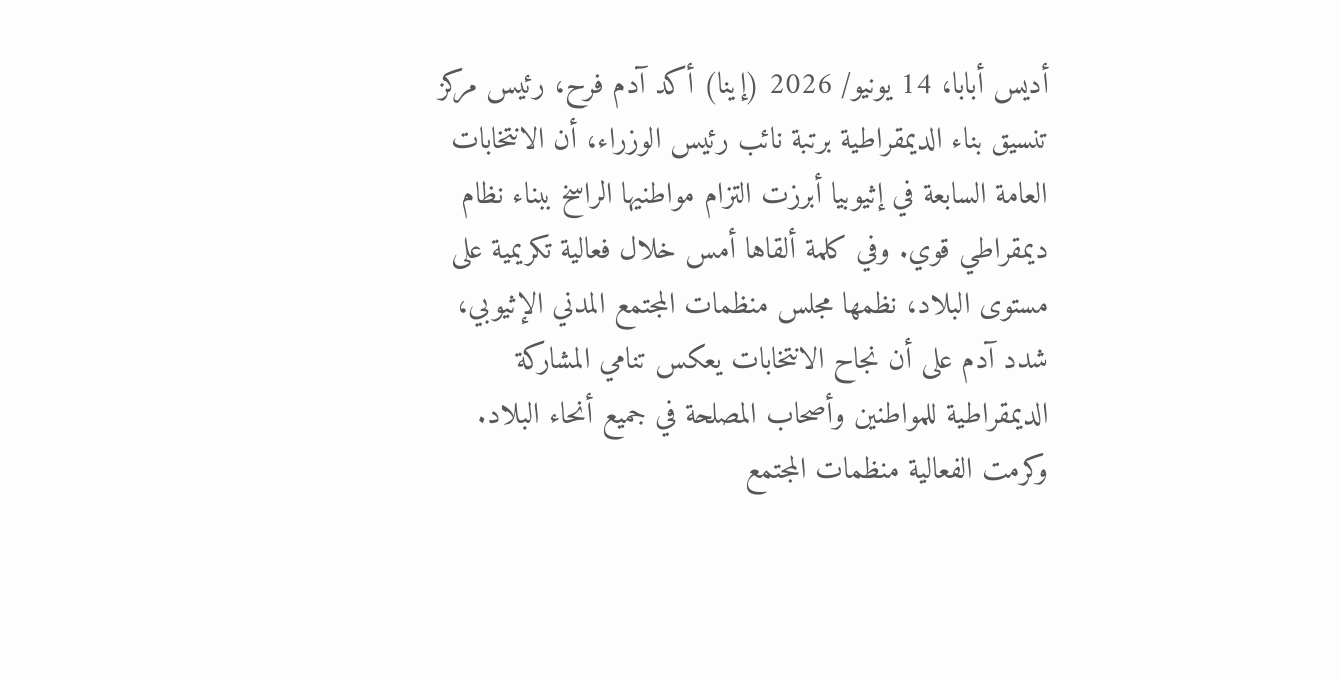أديس أبابا، 14 يونيو/ 2026 (إينا) أكد آدم فرح، رئيس مركز تنسيق بناء الديمقراطية برتبة نائب رئيس الوزراء، أن الانتخابات العامة السابعة في إثيوبيا أبرزت التزام مواطنيها الراسخ ببناء نظام ديمقراطي قوي. وفي كلمة ألقاها أمس خلال فعالية تكريمية على مستوى البلاد، نظمها مجلس منظمات المجتمع المدني الإثيوبي، شدد آدم على أن نجاح الانتخابات يعكس تنامي المشاركة الديمقراطية للمواطنين وأصحاب المصلحة في جميع أنحاء البلاد. وكرمت الفعالية منظمات المجتمع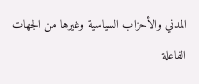المدني والأحزاب السياسية وغيرها من الجهات الفاعلة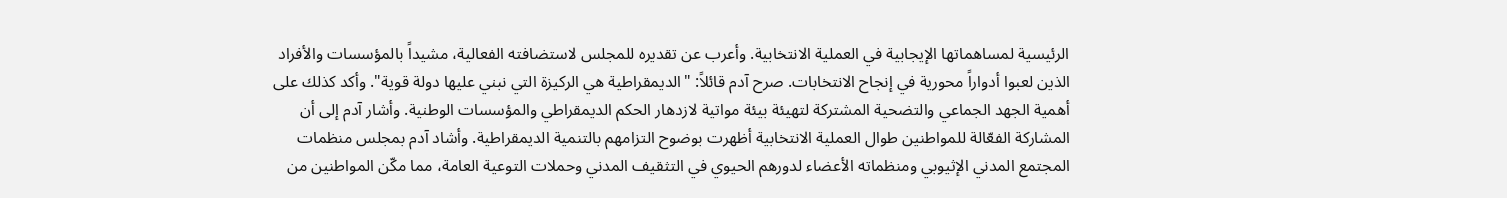الرئيسية لمساهماتها الإيجابية في العملية الانتخابية. وأعرب عن تقديره للمجلس لاستضافته الفعالية، مشيداً بالمؤسسات والأفراد الذين لعبوا أدواراً محورية في إنجاح الانتخابات. صرح آدم قائلاً: "الديمقراطية هي الركيزة التي نبني عليها دولة قوية". وأكد كذلك على أهمية الجهد الجماعي والتضحية المشتركة لتهيئة بيئة مواتية لازدهار الحكم الديمقراطي والمؤسسات الوطنية. وأشار آدم إلى أن المشاركة الفعّالة للمواطنين طوال العملية الانتخابية أظهرت بوضوح التزامهم بالتنمية الديمقراطية. وأشاد آدم بمجلس منظمات المجتمع المدني الإثيوبي ومنظماته الأعضاء لدورهم الحيوي في التثقيف المدني وحملات التوعية العامة، مما مكّن المواطنين من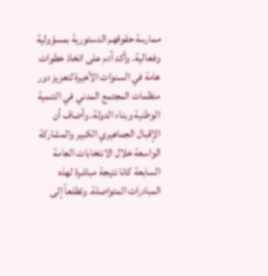ممارسة حقوقهم الدستورية بمسؤولية وفعالية. وأكد آدم على اتخاذ خطوات هامة في السنوات الأخيرة لتعزيز دور منظمات المجتمع المدني في التنمية الوطنية وبناء الدولة. وأضاف أن الإقبال الجماهيري الكبير والمشاركة الواسعة خلال الانتخابات العامة السابعة كانا نتيجة مباشرة لهذه المبادرات المتواصلة. وتطلعاً إلى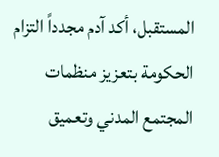المستقبل، أكد آدم مجدداً التزام الحكومة بتعزيز منظمات المجتمع المدني وتعميق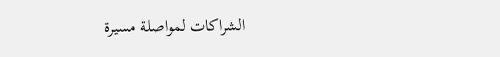الشراكات لمواصلة مسيرة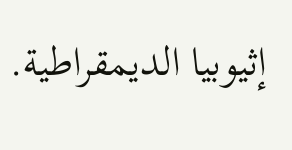إثيوبيا الديمقراطية.